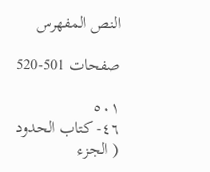النص المفهرس

صفحات 501-520

٥٠١
٤٦- كتاب الحدود
( الجزء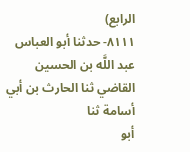الرابع)
٨١١١- حدثنا أبو العباس عبد اللَّه بن الحسين القاضي ثنا الحارث بن أبي أسامة ثنا
أبو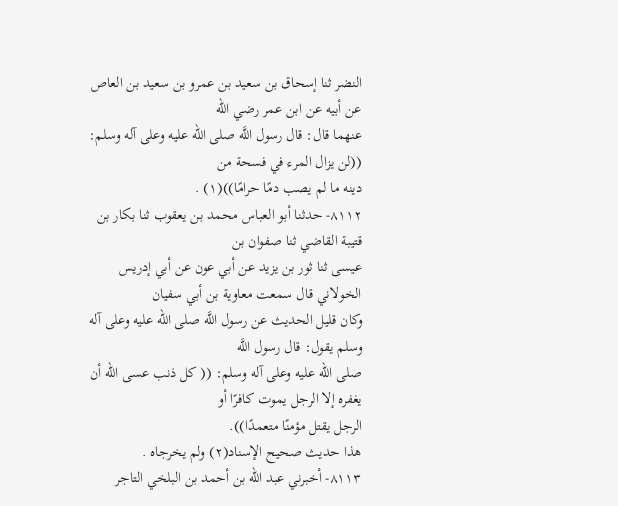النضر ثنا إسحاق بن سعيد بن عمرو بن سعيد بن العاص عن أبيه عن ابن عمر رضي اللّه
عنهما قال: قال رسول اللَّه صلى اللّه عليه وعلى آله وسلم: ((لن يزال المرء في فسحة من
دينه ما لم يصب دمًا حرامًا))(١) .
٨١١٢- حدثنا أبو العباس محمد بن يعقوب ثنا بكار بن قتيبة القاضي ثنا صفوان بن
عيسى ثنا ثور بن يزيد عن أبي عون عن أبي إدريس الخولاني قال سمعت معاوية بن أبي سفيان
وكان قليل الحديث عن رسول اللَّه صلى اللّه عليه وعلى آله وسلم يقول: قال رسول اللَّه
صلى اللّه عليه وعلى آله وسلم: (( كل ذنب عسى الله أن يغفره إلا الرجل يموت كافرًا أو
الرجل يقتل مؤمنًا متعمدًا)).
هذا حديث صحيح الإسناد(٢) ولم يخرجاه .
٨١١٣- أخبرني عبد الله بن أحمد بن البلخي التاجر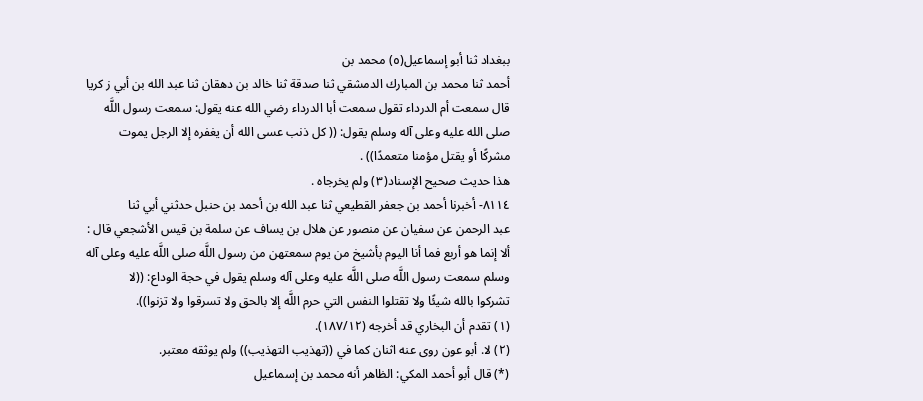ببغداد ثنا أبو إسماعيل(٥) محمد بن
أحمد ثنا محمد بن المبارك الدمشقي ثنا صدقة ثنا خالد بن دهقان ثنا عبد الله بن أبي ز کریا
قال سمعت أم الدرداء تقول سمعت أبا الدرداء رضي الله عنه يقول: سمعت رسول اللَّه
صلى الله عليه وعلى آله وسلم يقول: (( كل ذنب عسى الله أن يغفره إلا الرجل يموت
مشركًا أو يقتل مؤمنا متعمدًا)) .
هذا حديث صحيح الإسناد(٣) ولم يخرجاه .
٨١١٤- أخبرنا أحمد بن جعفر القطيعي ثنا عبد الله بن أحمد بن حنبل حدثني أبي ثنا
عبد الرحمن عن سفيان عن منصور عن هلال بن يساف عن سلمة بن قيس الأشجعي قال :
ألا إنما هو أربع فما أنا اليوم بأشيخ من يوم سمعتهن من رسول اللَّه صلى اللَّه عليه وعلى آله
وسلم سمعت رسول اللَّه صلى اللَّه عليه وعلى آله وسلم يقول في حجة الوداع: ((لا
تشركوا بالله شيئًا ولا تقتلوا النفس التي حرم اللَّه إلا بالحق ولا تسرقوا ولا تزنوا)).
(١) تقدم أن البخاري قد أخرجه (١٨٧/١٢).
(٢) لا. أبو عون روى عنه اثنان كما في ((تهذيب التهذيب)) ولم يوثقه معتبر.
(*) قال أبو أحمد المكي: الظاهر أنه محمد بن إسماعيل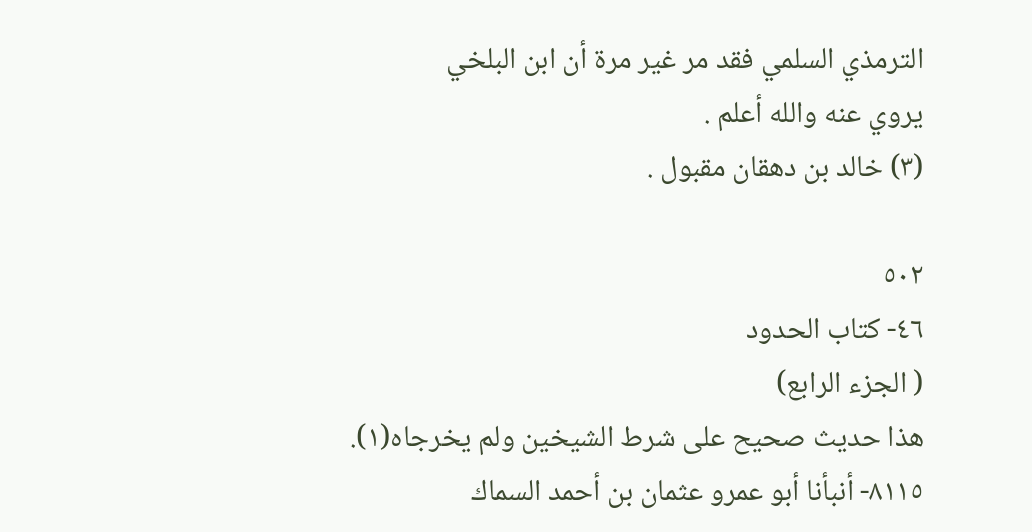الترمذي السلمي فقد مر غير مرة أن ابن البلخي
يروي عنه والله أعلم .
(٣) خالد بن دهقان مقبول .

٥٠٢
٤٦- كتاب الحدود
( الجزء الرابع)
هذا حديث صحيح على شرط الشيخين ولم يخرجاه(١).
٨١١٥- أنبأنا أبو عمرو عثمان بن أحمد السماك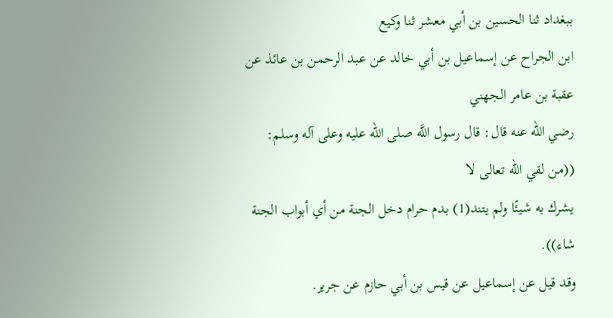ببغداد ثنا الحسين بن أبي معشر ثنا وكيع
ابن الجراح عن إسماعيل بن أبي خالد عن عبد الرحمن بن عائذ عن عقبة بن عامر الجهني
رضي الله عنه قال: قال رسول اللَّه صلى اللّه عليه وعلى آله وسلم: ((من لقي الله تعالى لا
يشرك به شيئًا ولم يتند(1) بدم حرام دخل الجنة من أي أبواب الجنة شاء)).
وقد قيل عن إسماعيل عن قيس بن أبي حازم عن جرير.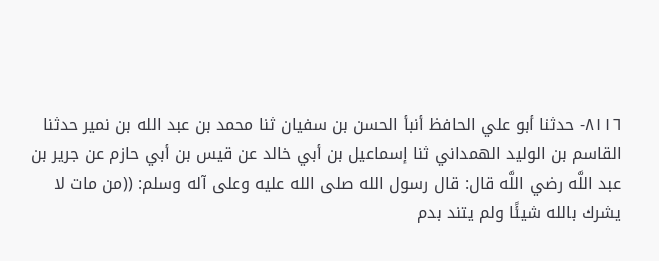٨١١٦- حدثنا أبو علي الحافظ أنبأ الحسن بن سفيان ثنا محمد بن عبد الله بن نمير حدثنا
القاسم بن الوليد الهمداني ثنا إسماعيل بن أبي خالد عن قيس بن أبي حازم عن جرير بن
عبد اللَّه رضي اللَّه قال: قال رسول الله صلى الله عليه وعلى آله وسلم: ((من مات لا
يشرك بالله شيئًا ولم يتند بدم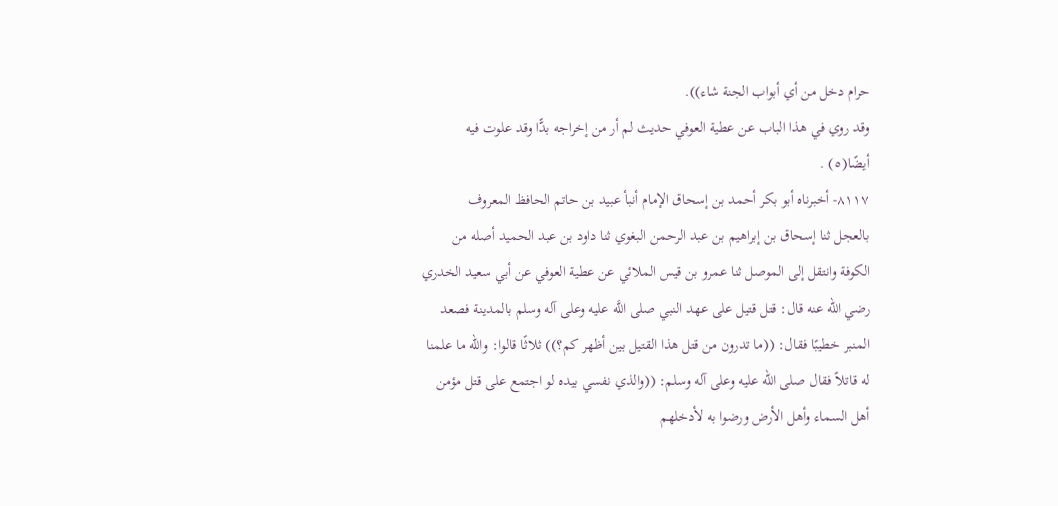حرام دخل من أي أبواب الجنة شاء)).
وقد روي في هذا الباب عن عطية العوفي حديث لم أر من إخراجه بدًّا وقد علوت فيه
أيضًا(٥) .
٨١١٧- أخبرناه أبو بكر أحمد بن إسحاق الإمام أنبأ عبيد بن حاتم الحافظ المعروف
بالعجل ثنا إسحاق بن إبراهيم بن عبد الرحمن البغوي ثنا داود بن عبد الحميد أصله من
الكوفة وانتقل إلى الموصل ثنا عمرو بن قيس الملائي عن عطية العوفي عن أبي سعيد الخدري
رضي الله عنه قال: قتل قتيل على عهد النبي صلى اللَّه عليه وعلى آله وسلم بالمدينة فصعد
المنبر خطيبًا فقال: ((ما تدرون من قتل هذا القتيل بين أظهر كم؟)) ثلاثًا قالوا: والله ما علمنا
له قاتلاً فقال صلى اللّه عليه وعلى آله وسلم: ((والذي نفسي بيده لو اجتمع على قتل مؤمن
أهل السماء وأهل الأرض ورضوا به لأدخلهم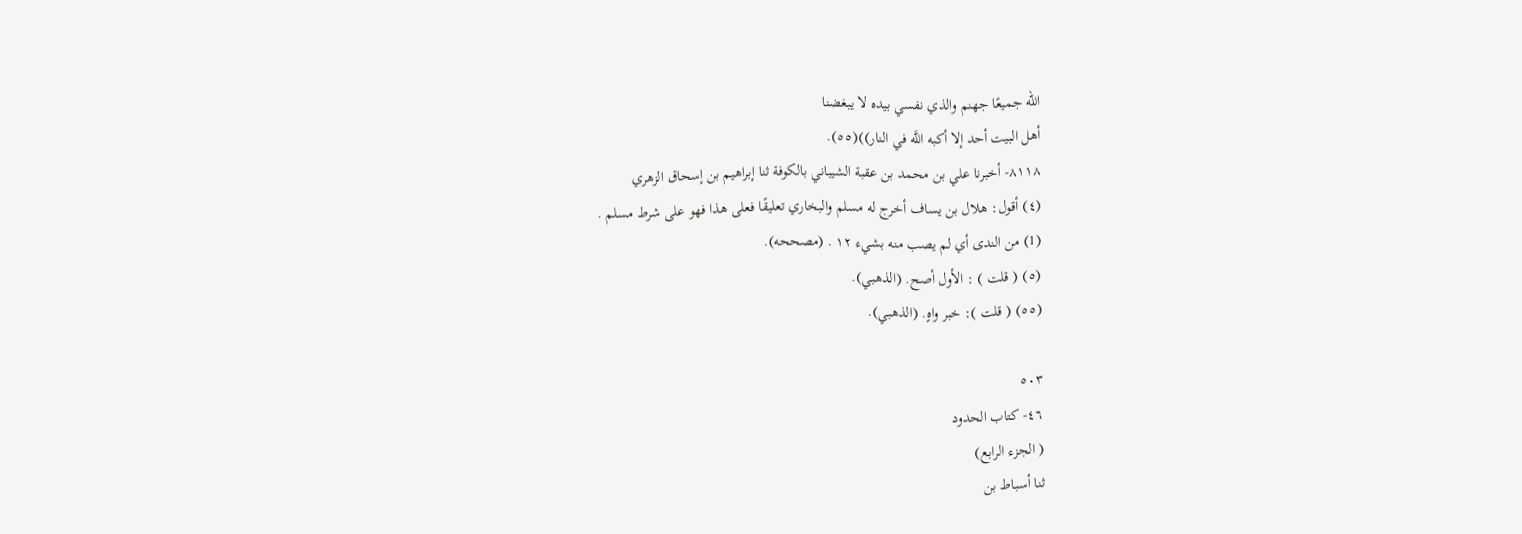الله جميعًا جهنم والذي نفسي بيده لا يبغضنا
أهل البيت أحد إلا أكبه اللَّه في النار))(٥٥).
٨١١٨- أخبرنا علي بن محمد بن عقبة الشيباني بالكوفة ثنا إبراهيم بن إسحاق الزهري
(٤) أقول: هلال بن يساف أخرج له مسلم والبخاري تعليقًا فعلى هذا فهو على شرط مسلم .
(1) من الندى أي لم يصب منه بشيء ١٢ . (مصححه).
(٥) ( قلت ) : الأول أصح. (الذهبي).
(٥٥) ( قلت ): خبر واهٍ. (الذهبي).

٥٠٣
٤٦- كتاب الحدود
( الجزء الرابع)
ثنا أسباط بن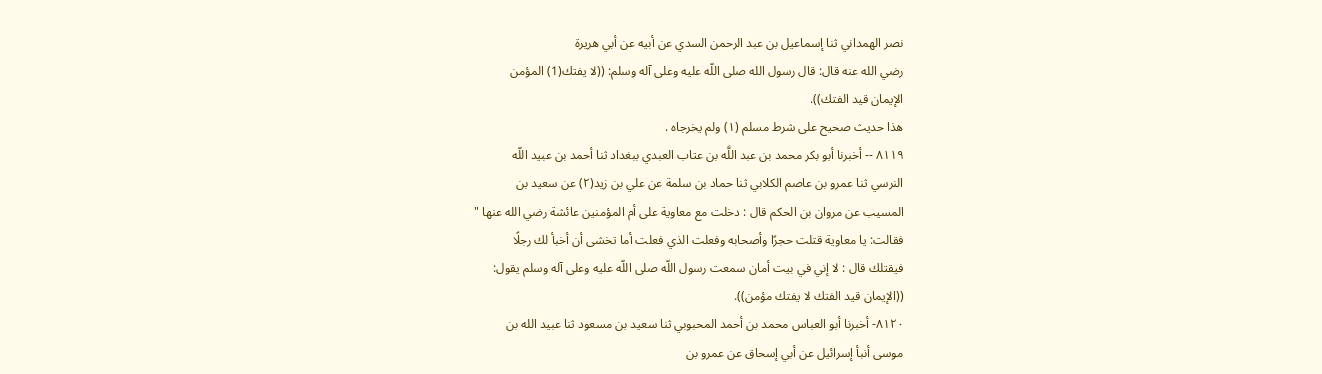نصر الهمداني ثنا إسماعيل بن عبد الرحمن السدي عن أبيه عن أبي هريرة
رضي الله عنه قال: قال رسول الله صلى اللّه عليه وعلى آله وسلم: ((لا يفتك(1) المؤمن
الإيمان قيد الفتك)).
هذا حديث صحيح على شرط مسلم (١) ولم يخرجاه .
٨١١٩ -- أخبرنا أبو بكر محمد بن عبد اللَّه بن عتاب العبدي ببغداد ثنا أحمد بن عبيد اللّه
النرسي ثنا عمرو بن عاصم الكلابي ثنا حماد بن سلمة عن علي بن زيد(٢) عن سعيد بن
المسيب عن مروان بن الحكم قال : دخلت مع معاوية على أم المؤمنين عائشة رضي الله عنها "
فقالت: يا معاوية قتلت حجرًا وأصحابه وفعلت الذي فعلت أما تخشى أن أخبأ لك رجلًا
فيقتلك قال : لا إني في بيت أمان سمعت رسول اللّه صلى اللّه عليه وعلى آله وسلم يقول:
((الإيمان قيد الفتك لا يفتك مؤمن)).
٨١٢٠- أخبرنا أبو العباس محمد بن أحمد المحبوبي ثنا سعيد بن مسعود ثنا عبيد الله بن
موسى أنبأ إسرائيل عن أبي إسحاق عن عمرو بن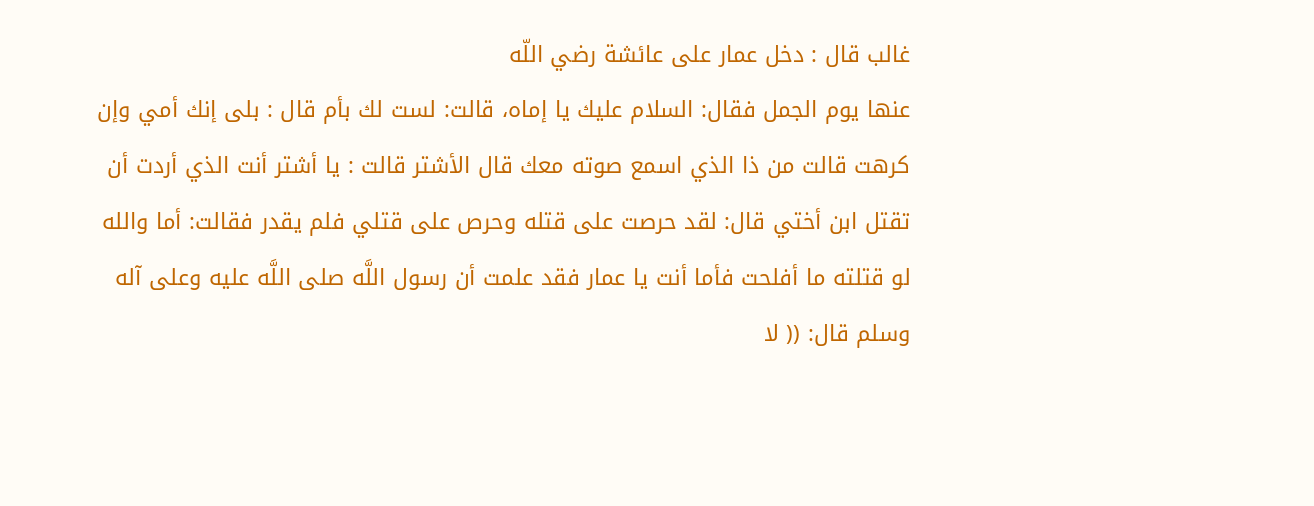غالب قال : دخل عمار على عائشة رضي اللّه
عنها يوم الجمل فقال: السلام عليك يا إماه، قالت: لست لك بأم قال : بلى إنك أمي وإن
كرهت قالت من ذا الذي اسمع صوته معك قال الأشتر قالت : يا أشتر أنت الذي أردت أن
تقتل ابن أختي قال: لقد حرصت على قتله وحرص على قتلي فلم يقدر فقالت: أما والله
لو قتلته ما أفلحت فأما أنت يا عمار فقد علمت أن رسول اللَّه صلى اللَّه عليه وعلى آله
وسلم قال: (( لا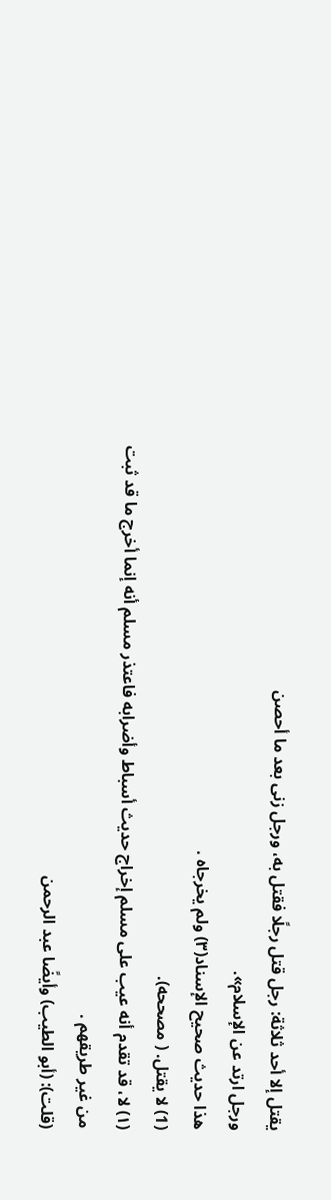يقتل إلا أحد ثلاثة: رجل قتل رجلًا فقتل به، ورجل زنى بعد ما أحصن
ورجل ارتد عن الإسلام».
هذا حديث صحيح الإسناد(٣) ولم يخرجاه .
(1) لا يقتل. ( مصححه).
(١) لا، قد تقدم أنه عيب على مسلم إخراج حديث أسباط وأضرابه فاعتذر مسلم أنه إنما أخرج ما قد ثبت
من غير طريقهم .
(قلت): (أبو الطيب) وأيضًا عبد الرحمن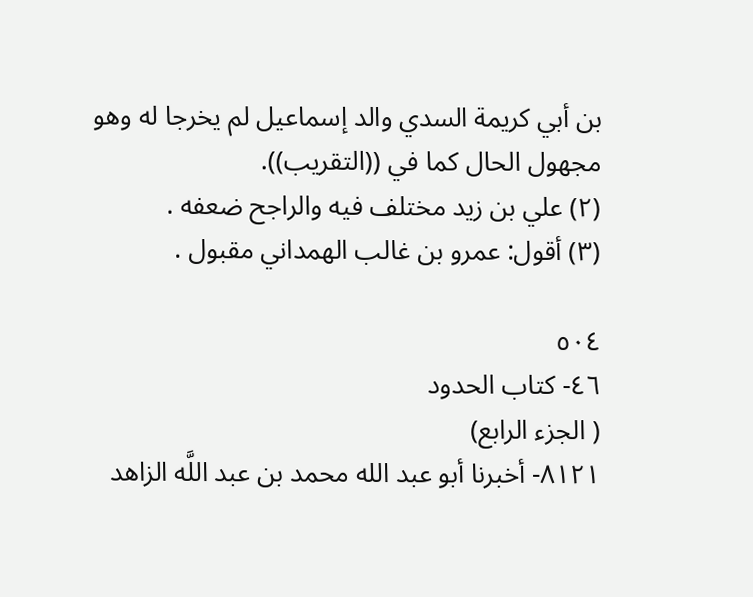بن أبي كريمة السدي والد إسماعيل لم يخرجا له وهو
مجهول الحال كما في ((التقريب)).
(٢) علي بن زيد مختلف فيه والراجح ضعفه .
(٣) أقول: عمرو بن غالب الهمداني مقبول .

٥٠٤
٤٦- كتاب الحدود
( الجزء الرابع)
٨١٢١- أخبرنا أبو عبد الله محمد بن عبد اللَّه الزاهد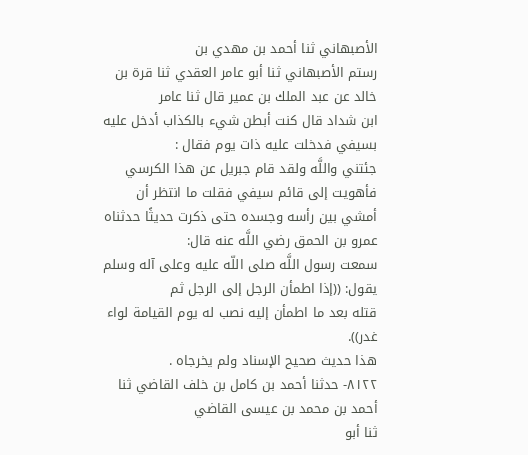الأصبهاني ثنا أحمد بن مهدي بن
رستم الأصبهاني ثنا أبو عامر العقدي ثنا قرة بن خالد عن عبد الملك بن عمير قال ثنا عامر
ابن شداد قال كنت أبطن شيء بالكذاب أدخل عليه بسيفي فدخلت عليه ذات يوم فقال :
جئتني واللَّه ولقد قام جبريل عن هذا الكرسي فأهويت إلى قائم سيفي فقلت ما انتظر أن
أمشي بين رأسه وجسده حتى ذكرت حديثًا حدثناه عمرو بن الحمق رضي اللَّه عنه قال:
سمعت رسول اللَّه صلى اللّه عليه وعلى آله وسلم يقول: ((إذا اطمأن الرجل إلى الرجل ثم
قتله بعد ما اطمأن إليه نصب له يوم القيامة لواء غدر)).
هذا حديث صحيح الإسناد ولم يخرجاه .
٨١٢٢- حدثنا أحمد بن كامل بن خلف القاضي ثنا أحمد بن محمد بن عيسى القاضي
ثنا أبو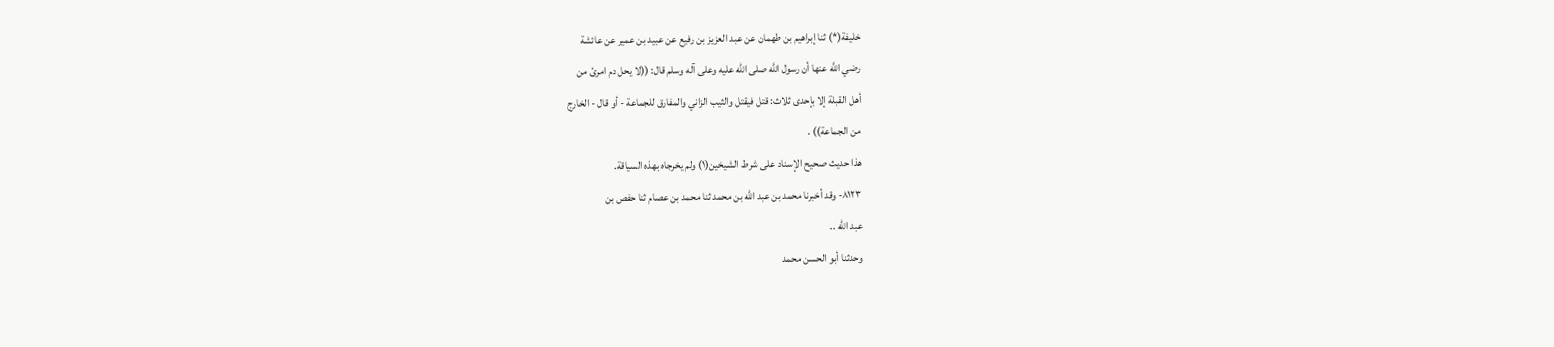خليفة(*) ثنا إبراهيم بن طهمان عن عبد العزيز بن رفيع عن عبيد بن عمير عن عائشة
رضي اللَّه عنها أن رسول اللَّه صلى اللّه عليه وعلى آله وسلم قال: ((لا يحل دم امرئ من
أهل القبلة إلا بإحدى ثلاث: قتل فيقتل والثيب الزاني والمفارق للجماعة - أو قال - الخارج
من الجماعة)) .
هذا حديث صحيح الإسناد على شرط الشيخين(١) ولم يخرجاه بهذه السياقة.
٨١٢٣- وقد أخبرنا محمد بن عبد الله بن محمد ثنا محمد بن عصام ثنا حفص بن
عبد الله ..
وحدثنا أبو الحسن محمد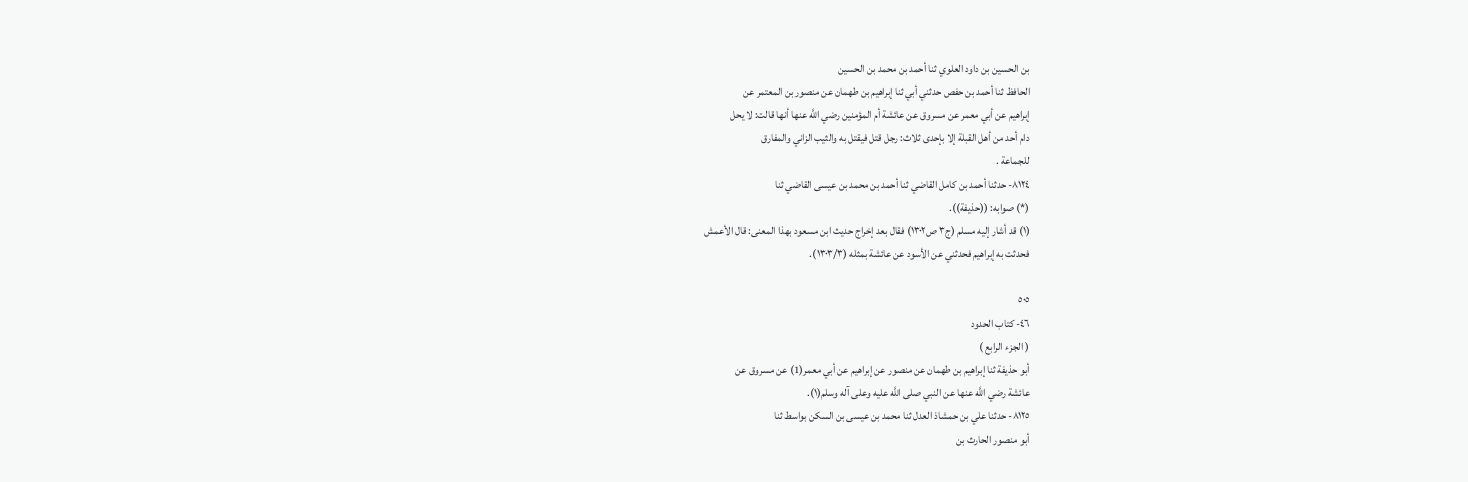بن الحسين بن داود العلوي ثنا أحمد بن محمد بن الحسين
الحافظ ثنا أحمد بن حفص حدثني أبي ثنا إبراهيم بن طهمان عن منصور بن المعتمر عن
إبراهيم عن أبي معمر عن مسروق عن عائشة أم المؤمنين رضي اللَّه عنها أنها قالت: لا يحل
دام أحد من أهل القبلة إلا بإحدى ثلاث: رجل قتل فيقتل به والثيب الزاني والمفارق
للجماعة .
٨١٢٤- حدثنا أحمد بن كامل القاضي ثنا أحمد بن محمد بن عيسى القاضي ثنا
(*) صوابه: ((حذيفة)).
(١) قد أشار إليه مسلم (ج٣ ص١٣٠٢) فقال بعد إخراج حديث ابن مسعود بهذا المعنى: قال الأعمش
فحدثت به إبراهيم فحدثني عن الأسود عن عائشة بمثله (١٣٠٣/٣).

٥٠٥
٤٦- كتاب الحدود
( الجزء الرابع )
أبو حذيفة ثنا إبراهيم بن طهمان عن منصور عن إبراهيم عن أبي معمر(1) عن مسروق عن
عائشة رضي اللَّه عنها عن النبي صلى اللَّه عليه وعلى آله وسلم(١).
٨١٢٥- حدثنا علي بن حمشاذ العدل ثنا محمد بن عيسى بن السكن بواسط ثنا
أبو منصور الحارث بن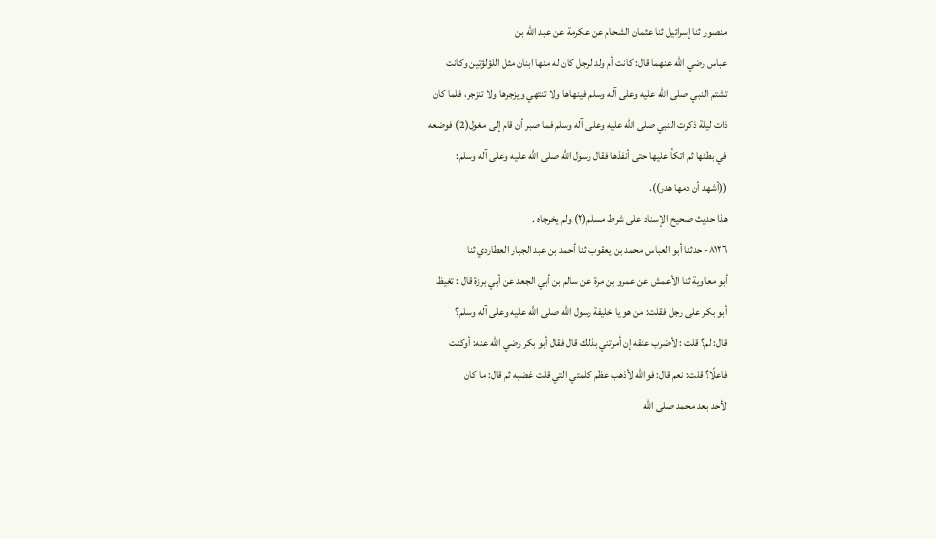منصور ثنا إسرائيل ثنا عثمان الشحام عن عكرمة عن عبد الله بن
عباس رضي الله عنهما قال: كانت أم ولد لرجل كان له منها ابنان مثل اللؤلؤتين وكانت
تشتم النبي صلى الله عليه وعلى آله وسلم فينهاها ولا تنتهي ويزجرها ولا تنزجر، فلما كان
ذات ليلة ذكرت النبي صلى الله عليه وعلى آله وسلم فما صبر أن قام إلى مغول(2) فوضعه
في بطنها ثم اتكأ عليها حتى أنفذها فقال رسول اللَّه صلى اللَّه عليه وعلى آله وسلم:
((أشهد أن دمها هدر)).
هذا حديث صحيح الإسناد على شرط مسلم(٢) ولم يخرجاه .
٨١٢٦- حدثنا أبو العباس محمد بن يعقوب ثنا أحمد بن عبد الجبار العطاردي ثنا
أبو معاوية ثنا الأعمش عن عمرو بن مرة عن سالم بن أبي الجعد عن أبي برزة قال : تغيظ
أبو بكر على رجل فقلت: من هو يا خليفة رسول اللّه صلى اللَّه عليه وعلى آله وسلم؟
قال: لم؟ قلت : لأضرب عنقه إن أمرتني بذلك قال فقال أبو بكر رضي الله عنه: أوكنت
فاعلًا؟ قلت: نعم قال: فوالله لأذهب عظم كلمتي التي قلت غضبه ثم قال: ما كان
لأحد بعد محمد صلى الله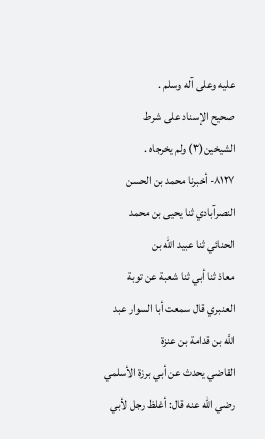عليه وعلى آله وسلم .
صحيح الإسناد على شرط الشيخين(٣) ولم يخرجاه .
٨١٢٧- أخبرنا محمد بن الحسن النصرآبادي ثنا يحيى بن محمد الحنائي ثنا عبيد الله بن
معاذ ثنا أبي ثنا شعبة عن توبة العنبري قال سمعت أبا السوار عبد اللَّه بن قدامة بن عنزة
القاضي يحدث عن أبي برزة الأسلمي رضي الله عنه قال: أغلظ رجل لأبي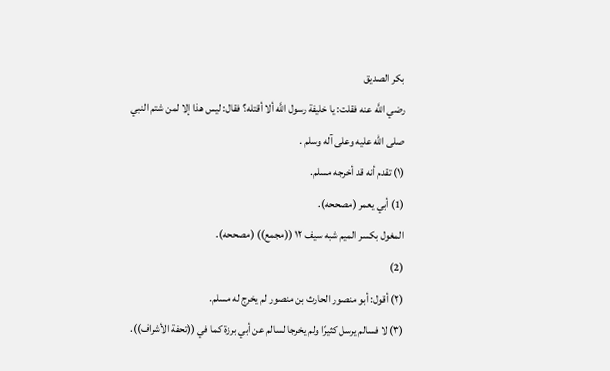بكر الصديق
رضي اللَّه عنه فقلت: يا خليفة رسول اللَّه ألا أقتله؟ فقال: ليس هذا إلا لمن شتم النبي
صلى الله عليه وعلى آله وسلم .
(١) تقدم أنه قد أخرجه مسلم.
(1) أبي يعمر (مصححه).
المغول بكسر الميم شبه سيف ١٢ ((مجمع)) (مصححه).
(2)
(٢) أقول: أبو منصور الحارث بن منصور لم يخرج له مسلم.
(٣) لا فسالم يرسل كثيرًا ولم يخرجا لسالم عن أبي برزة كما في ((تحفة الأشراف)).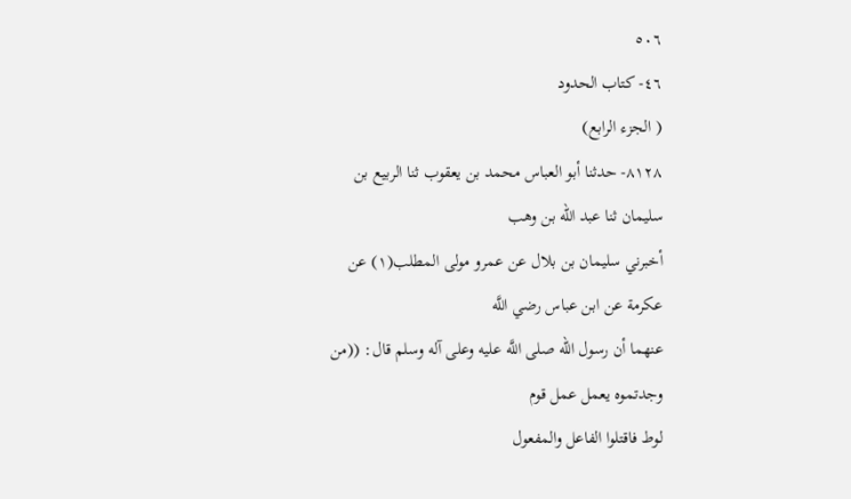٥٠٦
٤٦- كتاب الحدود
( الجزء الرابع)
٨١٢٨- حدثنا أبو العباس محمد بن يعقوب ثنا الربيع بن سليمان ثنا عبد اللّه بن وهب
أخبرني سليمان بن بلال عن عمرو مولى المطلب(١) عن عكرمة عن ابن عباس رضي اللَّه
عنهما أن رسول اللّه صلى اللَّه عليه وعلى آله وسلم قال: ((من وجدتموه يعمل عمل قوم
لوط فاقتلوا الفاعل والمفعول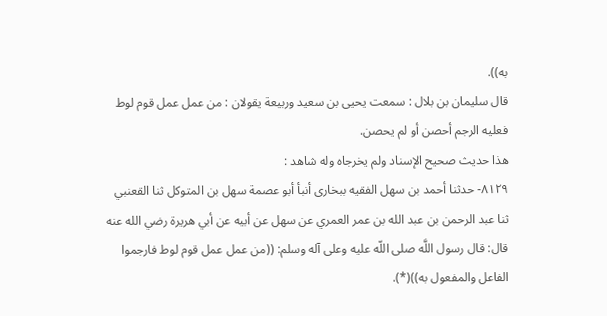به)).
قال سليمان بن بلال : سمعت يحيى بن سعيد وربيعة يقولان : من عمل عمل قوم لوط
فعليه الرجم أحصن أو لم يحصن.
هذا حديث صحيح الإسناد ولم يخرجاه وله شاهد :
٨١٢٩- حدثنا أحمد بن سهل الفقيه ببخارى أنبأ أبو عصمة سهل بن المتوكل ثنا القعنبي
ثنا عبد الرحمن بن عبد الله بن عمر العمري عن سهل عن أبيه عن أبي هريرة رضي الله عنه
قال: قال رسول اللَّه صلى اللّه عليه وعلى آله وسلم: ((من عمل عمل قوم لوط فارجموا
الفاعل والمفعول به))(*).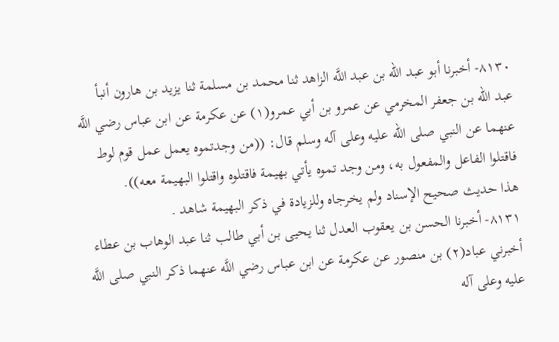٨١٣٠- أخبرنا أبو عبد الله بن عبد اللَّه الزاهد ثنا محمد بن مسلمة ثنا يزيد بن هارون أنبأ
عبد الله بن جعفر المخرمي عن عمرو بن أبي عمرو(١) عن عكرمة عن ابن عباس رضي اللَّه
عنهما عن النبي صلى الله عليه وعلى آله وسلم قال: ((من وجدتموه يعمل عمل قوم لوط
فاقتلوا الفاعل والمفعول به، ومن وجد تموه يأتي بهيمة فاقتلوه واقتلوا البهيمة معه)).
هذا حديث صحيح الإسناد ولم يخرجاه وللزيادة في ذكر البهيمة شاهد .
٨١٣١- أخبرنا الحسن بن يعقوب العدل ثنا يحيى بن أبي طالب ثنا عبد الوهاب بن عطاء
أخبرني عباد(٢) بن منصور عن عكرمة عن ابن عباس رضي اللَّه عنهما ذكر النبي صلى اللَّه
عليه وعلى آله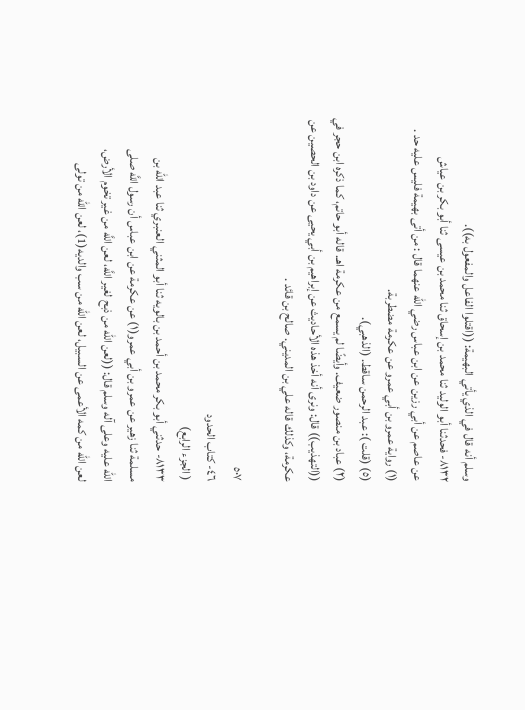وسلم أنه قال في الذي يأتي البهيمة: ((اقتلوا الفاعل والمفعول به)).
٨١٣٢- فحدثنا أبو الوليد ثنا محمد بن إسحاق ثنا محمد بن عيسى ثنا أبو بكر بن عياش
عن عاصم عن أبي رزين عن ابن عباس رضي الله عنهما قال : من أتى بهيمة فليس عليه حد .
(١) رواية عمرو بن أبي عمرو عن عكرمة مضطربة.
(٥) (قلت ): عبد الرحمن ساقط. (الذهبي).
(٢) عباد بن منصور ضعيف. وأيضًا لم يسمع من عكرمة اهـ. قاله أبو حاتم، كما ذكره ابن حجر في
((التهذيب)) قال: ونرى أنه أخذ هذه الأحاديث عن إبراهيم بن أبي يحيى عن داود بن الحصين عن
عكرمة، وكذلك قاله علي بن المديني. صالح بن قائد .

٥٠٧
٤٦- كتاب الحدود
( الجزء الرابع)
٨١٣٣- حدثني أبو بكر محمد بن أحمد بن بالويه ثنا أبو المثني العنبري ثنا عبد الله بن
مسلمة ثنا زهير عن عمرو بن أبي عمرو(١) عن عكرمة عن ابن عباس أن رسول اللَّه صلى
اللّه عليه وعلى آله وسلم قال: ((لعن الله من ذبح لغير اللَّه، لعن اللَّه من غير تخوم الأرض،
لعن الله من كمه الأعمى عن السبيل، لعن الله من سب والديه(1)، لعن الله من تولى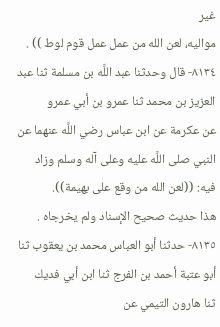غير
مواليه، لعن الله من عمل عمل قوم لوط )) .
٨١٣٤- قال وحدثنا عبد اللَّه بن مسلمة ثنا عبد العزيز بن محمد ثنا عمرو بن أبي عمرو
عن عكرمة عن ابن عباس رضي اللَّه عنهما عن النبي صلى اللَّه عليه وعلى آله وسلم وزاد
فيه: ((لعن الله من وقع على بهيمة)).
هذا حديث صحيح الإسناد ولم يخرجاه .
٨١٣٥- حدثنا أبو العباس محمد بن يعقوب ثنا أبو عتبة أحمد بن الفرج ثنا ابن أبي فديك
ثنا هارون التيمي عن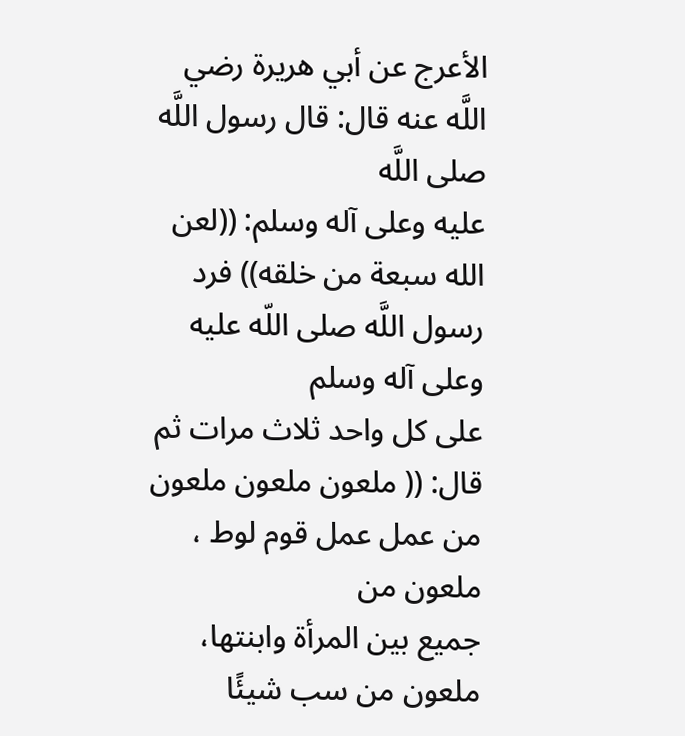الأعرج عن أبي هريرة رضي اللَّه عنه قال: قال رسول اللَّه صلى اللَّه
عليه وعلى آله وسلم: ((لعن الله سبعة من خلقه)) فرد رسول اللَّه صلى اللّه عليه وعلى آله وسلم
على كل واحد ثلاث مرات ثم قال: (( ملعون ملعون ملعون من عمل عمل قوم لوط ، ملعون من
جميع بين المرأة وابنتها، ملعون من سب شيئًا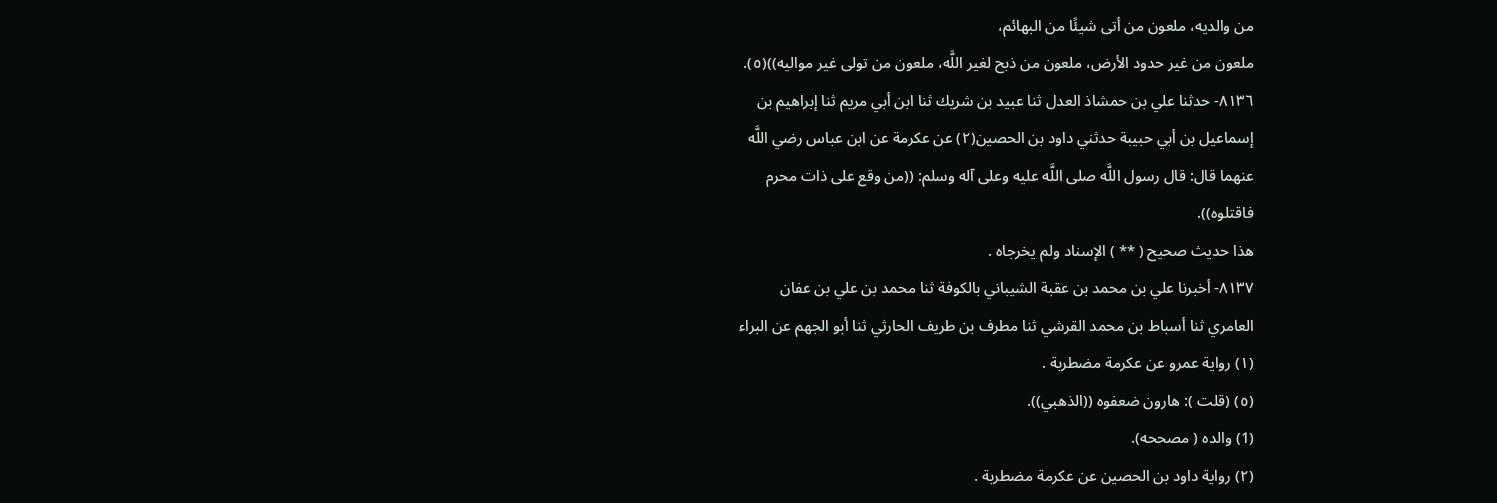من والديه، ملعون من أتى شيئًا من البهائم،
ملعون من غير حدود الأرض، ملعون من ذبح لغير اللَّه، ملعون من تولى غير مواليه))(٥).
٨١٣٦- حدثنا علي بن حمشاذ العدل ثنا عبيد بن شريك ثنا ابن أبي مريم ثنا إبراهيم بن
إسماعيل بن أبي حبيبة حدثني داود بن الحصين(٢) عن عكرمة عن ابن عباس رضي اللَّه
عنهما قال: قال رسول اللَّه صلى اللَّه عليه وعلى آله وسلم: ((من وقع على ذات محرم
فاقتلوه)).
هذا حديث صحيح ( ** ) الإسناد ولم يخرجاه .
٨١٣٧- أخبرنا علي بن محمد بن عقبة الشيباني بالكوفة ثنا محمد بن علي بن عفان
العامري ثنا أسباط بن محمد القرشي ثنا مطرف بن طريف الحارثي ثنا أبو الجهم عن البراء
(١) رواية عمرو عن عكرمة مضطربة .
(٥) (قلت ): هارون ضعفوه ((الذهبي)).
(1) والده ( مصححه).
(٢) رواية داود بن الحصين عن عكرمة مضطربة .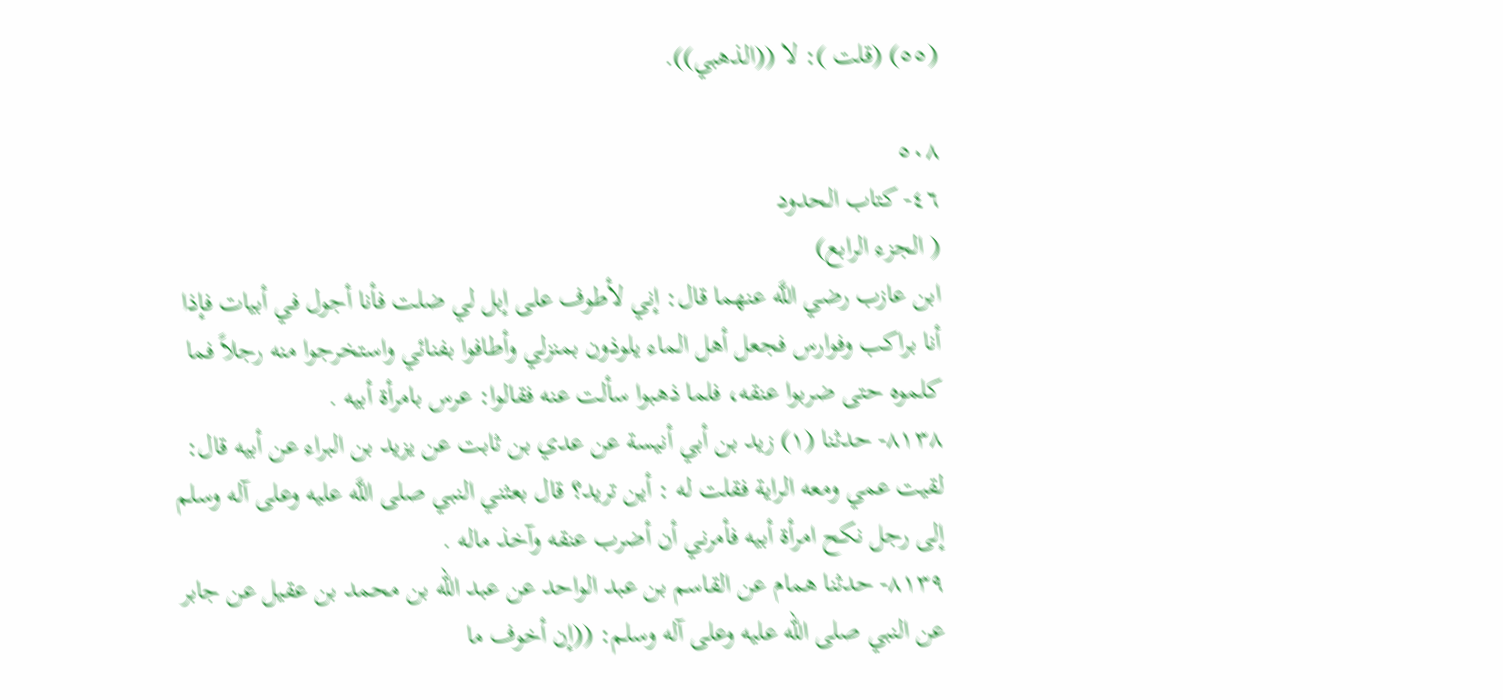(٥٥) (قلت ): لا ((الذهبي)).

٥٠٨
٤٦- كتاب الحدود
( الجزء الرابع)
ابن عازب رضي اللَّه عنهما قال: إني لأطوف على إبل لي ضلت فأنا أجول في أبيات فإذا
أنا براكب وفوارس فجعل أهل الماء يلوذون بمنزلي وأطافوا بفنائي واستخرجوا منه رجلاً فما
كلموه حتى ضربوا عنقه، فلما ذهبوا سألت عنه فقالوا: عرس بامرأة أبيه .
٨١٣٨- حدثنا (١) زيد بن أبي أنيسة عن عدي بن ثابت عن يزيد بن البراء عن أبيه قال:
لقيت عمي ومعه الراية فقلت له : أين تريد؟ قال بعثني النبي صلى اللَّه عليه وعلى آله وسلم
إلى رجل نكح امرأة أبيه فأمرني أن أضرب عنقه وآخذ ماله .
٨١٣٩- حدثنا همام عن القاسم بن عبد الواحد عن عبد الله بن محمد بن عقيل عن جابر
عن النبي صلى اللّه عليه وعلى آله وسلم: ((إن أخوف ما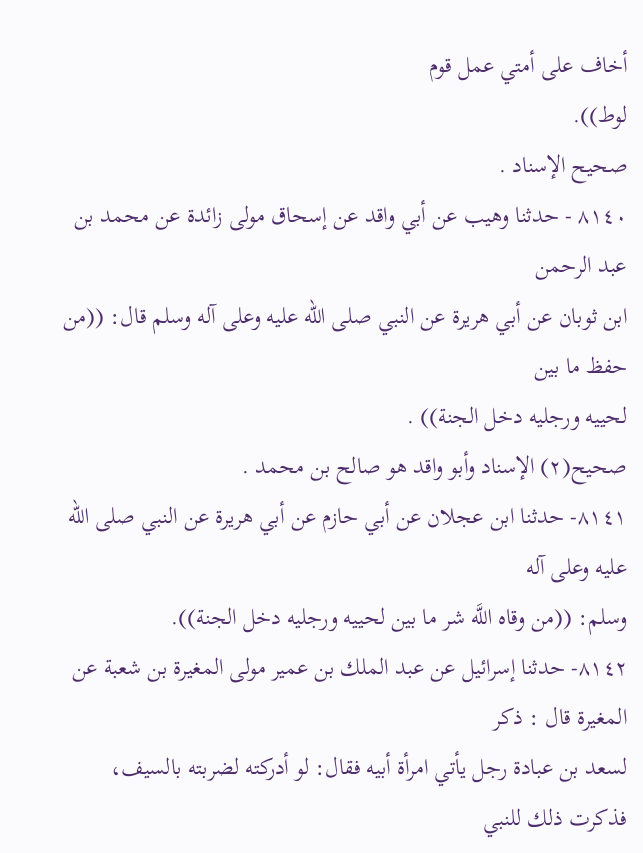أخاف على أمتي عمل قوم
لوط)).
صحيح الإسناد .
٨١٤٠ - حدثنا وهيب عن أبي واقد عن إسحاق مولى زائدة عن محمد بن عبد الرحمن
ابن ثوبان عن أبي هريرة عن النبي صلى الله عليه وعلى آله وسلم قال: ((من حفظ ما بين
لحييه ورجليه دخل الجنة)) .
صحيح(٢) الإسناد وأبو واقد هو صالح بن محمد .
٨١٤١- حدثنا ابن عجلان عن أبي حازم عن أبي هريرة عن النبي صلى الله عليه وعلى آله
وسلم: ((من وقاه اللَّه شر ما بين لحييه ورجليه دخل الجنة)).
٨١٤٢- حدثنا إسرائيل عن عبد الملك بن عمير مولى المغيرة بن شعبة عن المغيرة قال : ذكر
لسعد بن عبادة رجل يأتي امرأة أبيه فقال: لو أدركته لضربته بالسيف، فذكرت ذلك للنبي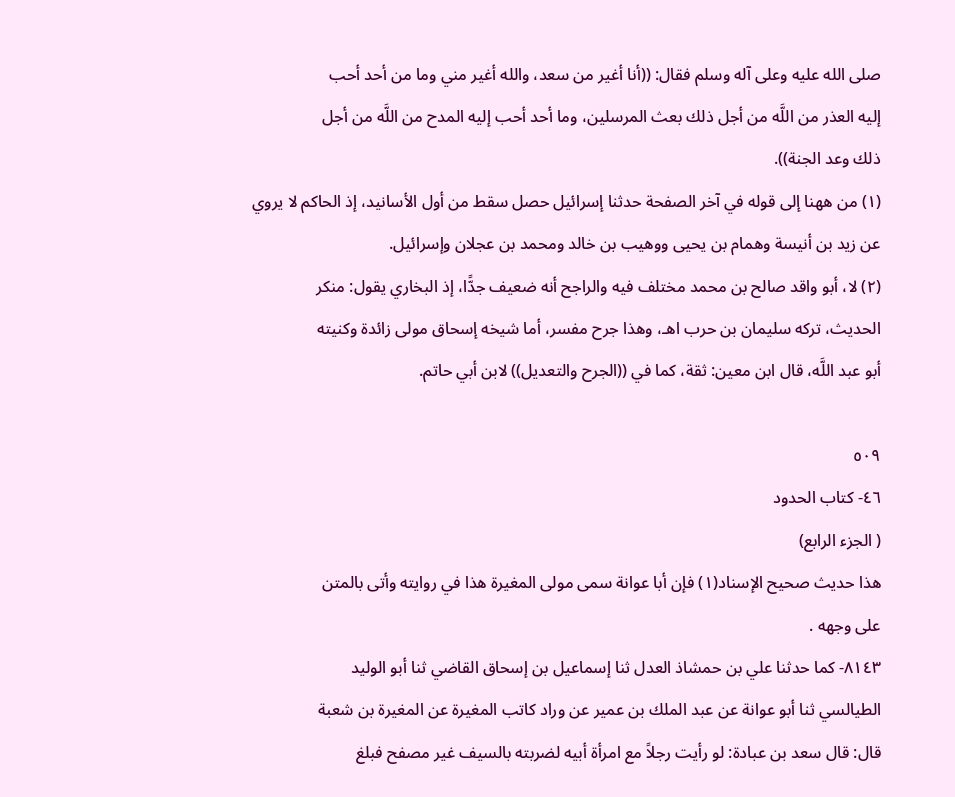صلى الله عليه وعلى آله وسلم فقال: ((أنا أغير من سعد، والله أغير مني وما من أحد أحب
إليه العذر من اللَّه من أجل ذلك بعث المرسلين، وما أحد أحب إليه المدح من اللَّه من أجل
ذلك وعد الجنة)).
(١) من ههنا إلى قوله في آخر الصفحة حدثنا إسرائيل حصل سقط من أول الأسانيد، إذ الحاكم لا يروي
عن زيد بن أنيسة وهمام بن يحيى ووهيب بن خالد ومحمد بن عجلان وإسرائيل.
(٢) لا، أبو واقد صالح بن محمد مختلف فيه والراجح أنه ضعيف جدًّا، إذ البخاري يقول: منكر
الحديث، تركه سليمان بن حرب اهـ، وهذا جرح مفسر، أما شيخه إسحاق مولى زائدة وكنيته
أبو عبد اللَّه، قال ابن معين: ثقة، كما في ((الجرح والتعديل)) لابن أبي حاتم.

٥٠٩
٤٦- كتاب الحدود
( الجزء الرابع)
هذا حديث صحيح الإسناد(١) فإن أبا عوانة سمى مولى المغيرة هذا في روايته وأتى بالمتن
علی وجهه .
٨١٤٣- كما حدثنا علي بن حمشاذ العدل ثنا إسماعيل بن إسحاق القاضي ثنا أبو الوليد
الطيالسي ثنا أبو عوانة عن عبد الملك بن عمير عن وراد كاتب المغيرة عن المغيرة بن شعبة
قال: قال سعد بن عبادة: لو رأيت رجلاً مع امرأة أبيه لضربته بالسيف غير مصفح فبلغ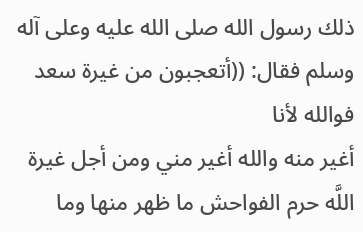ذلك رسول الله صلى الله عليه وعلى آله وسلم فقال: ((أتعجبون من غيرة سعد فوالله لأنا
أغير منه والله أغير مني ومن أجل غيرة اللَّه حرم الفواحش ما ظهر منها وما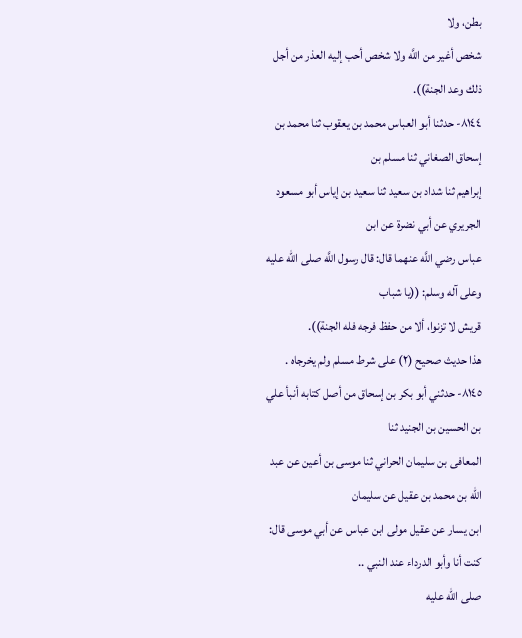بطن، ولا
شخص أغير من اللَّه ولا شخص أحب إليه العذر من أجل ذلك وعد الجنة)).
٨١٤٤- حدثنا أبو العباس محمد بن يعقوب ثنا محمد بن إسحاق الصغاني ثنا مسلم بن
إبراهيم ثنا شداد بن سعيد ثنا سعيد بن إياس أبو مسعود الجريري عن أبي نضرة عن ابن
عباس رضي اللَّه عنهما قال: قال رسول اللَّه صلى اللّه عليه وعلى آله وسلم: ((يا شباب
قريش لا تزنوا، ألا من حفظ فرجه فله الجنة)).
هذا حديث صحيح (٢) على شرط مسلم ولم يخرجاه .
٨١٤٥- حدثني أبو بكر بن إسحاق من أصل كتابه أنبأ علي بن الحسين بن الجنيد ثنا
المعافى بن سليمان الحراني ثنا موسى بن أعين عن عبد الله بن محمد بن عقيل عن سليمان
ابن يسار عن عقيل مولى ابن عباس عن أبي موسى قال: كنت أنا وأبو الدرداء عند النبي ..
صلى الله عليه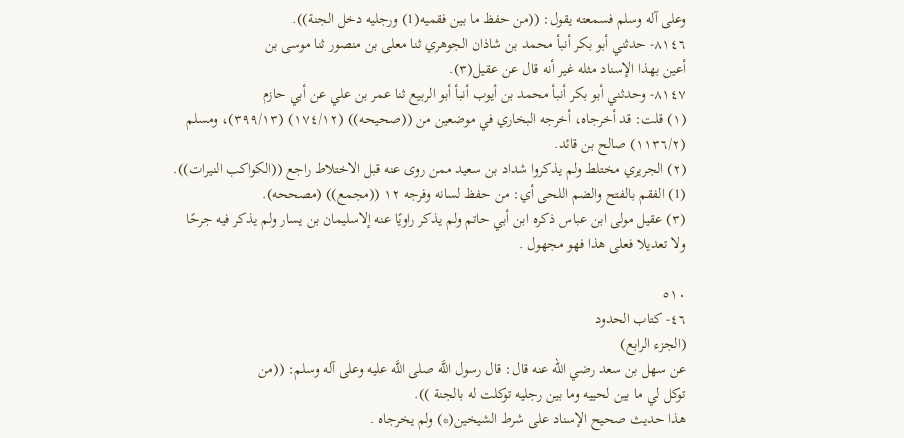وعلى آله وسلم فسمعته يقول: ((من حفظ ما بين فقميه(1) ورجليه دخل الجنة)).
٨١٤٦- حدثني أبو بكر أنبأ محمد بن شاذان الجوهري ثنا معلى بن منصور ثنا موسى بن
أعين بهذا الإسناد مثله غير أنه قال عن عقيل(٣).
٨١٤٧- وحدثني أبو بكر أنبأ محمد بن أيوب أنبأ أبو الربيع ثنا عمر بن علي عن أبي حازم
(١) قلت: قد أخرجاه، أخرجه البخاري في موضعين من ((صحيحه)) (١٧٤/١٢) (٣٩٩/١٣)، ومسلم
(١١٣٦/٢) صالح بن قائد.
(٢) الجريري مختلط ولم يذكروا شداد بن سعيد ممن روى عنه قبل الاختلاط راجع ((الكواكب النيرات)).
(1) الفقم بالفتح والضم اللحى أي: من حفظ لسانه وفرجه ١٢ ((مجمع)) (مصححه).
(٣) عقيل مولى ابن عباس ذكره ابن أبي حاتم ولم يذكر راويًا عنه إلاسليمان بن يسار ولم يذكر فيه جرحًا
ولا تعدیلا فعلى هذا فهو مجهول .

٥١٠
٤٦- كتاب الحدود
(الجزء الرابع)
عن سهل بن سعد رضي الله عنه قال: قال رسول اللَّه صلى اللَّه عليه وعلى آله وسلم: ((من
توكل لي ما بين لحييه وما بين رجليه توكلت له بالجنة )).
هذا حديث صحيح الإسناد على شرط الشيخين(*) ولم يخرجاه .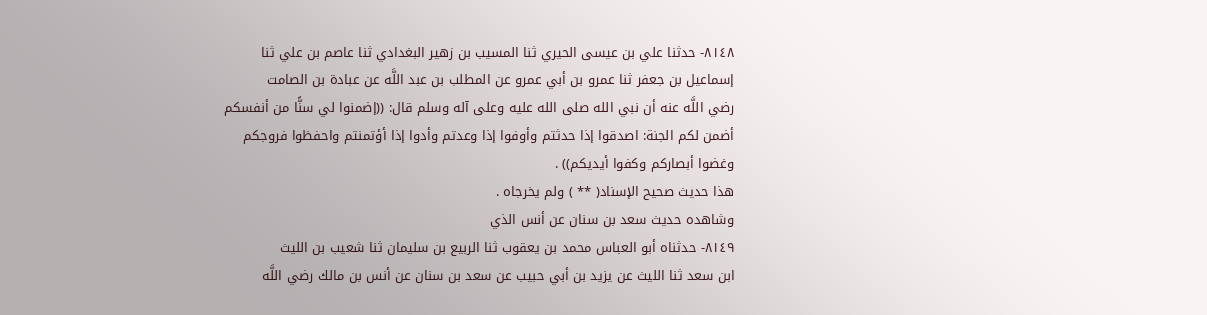٨١٤٨- حدثنا علي بن عيسى الحيري ثنا المسيب بن زهير البغدادي ثنا عاصم بن علي ثنا
إسماعيل بن جعفر ثنا عمرو بن أبي عمرو عن المطلب بن عبد اللَّه عن عبادة بن الصامت
رضي اللَّه عنه أن نبي الله صلى الله عليه وعلى آله وسلم قال: ((إضمنوا لي سنًّا من أنفسكم
أضمن لكم الجنة: اصدقوا إذا حدثتم وأوفوا إذا وعدتم وأدوا إذا أؤتمنتم واحفظوا فروجكم
وغضوا أبصاركم وكفوا أيديكم)) .
هذا حديث صحيح الإسناد( ** ) ولم يخرجاه .
وشاهده حديث سعد بن سنان عن أنس الذي
٨١٤٩- حدثناه أبو العباس محمد بن يعقوب ثنا الربيع بن سليمان ثنا شعيب بن الليث
ابن سعد ثنا الليث عن يزيد بن أبي حبيب عن سعد بن سنان عن أنس بن مالك رضي اللَّه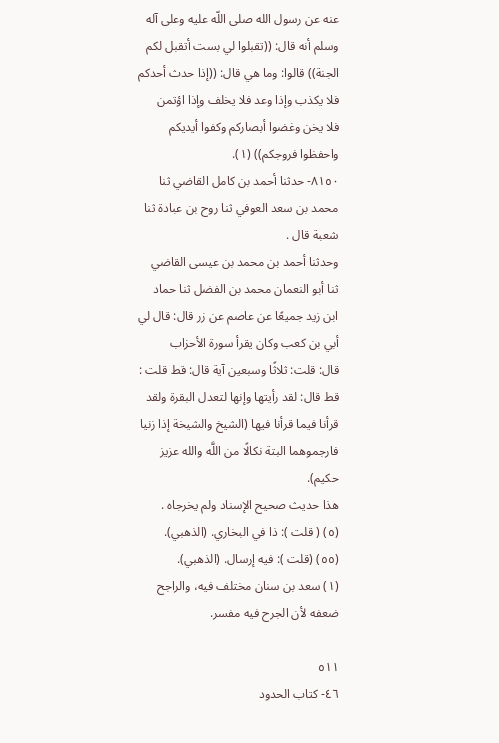عنه عن رسول الله صلى اللّه عليه وعلى آله وسلم أنه قال: ((تقبلوا لي بست أتقبل لكم
الجنة)) قالوا: وما هي قال: ((إذا حدث أحدكم فلا يكذب وإذا وعد فلا يخلف وإذا اؤتمن
فلا يخن وغضوا أبصاركم وكفوا أيديكم واحفظوا فروجكم)) (١).
٨١٥٠- حدثنا أحمد بن كامل القاضي ثنا محمد بن سعد العوفي ثنا روح بن عبادة ثنا
شعبة قال .
وحدثنا أحمد بن محمد بن عيسى القاضي ثنا أبو النعمان محمد بن الفضل ثنا حماد
ابن زيد جميعًا عن عاصم عن زر قال: قال لي أبي بن كعب وكان يقرأ سورة الأحزاب
قال: قلت: ثلاثًا وسبعين آية قال: قط قلت : قط قال: لقد رأيتها وإنها لتعدل البقرة ولقد
قرأنا فيما قرأنا فيها (الشيخ والشيخة إذا زنيا فارجموهما البتة نكالًا من اللَّه والله عزيز
حكيم).
هذا حديث صحيح الإسناد ولم يخرجاه .
(٥) ( قلت ): ذا في البخاري. (الذهبي).
(٥٥) (قلت ): فيه إرسال. (الذهبي).
(١) سعد بن سنان مختلف فيه، والراجح ضعفه لأن الجرح فيه مفسر.

٥١١
٤٦- كتاب الحدود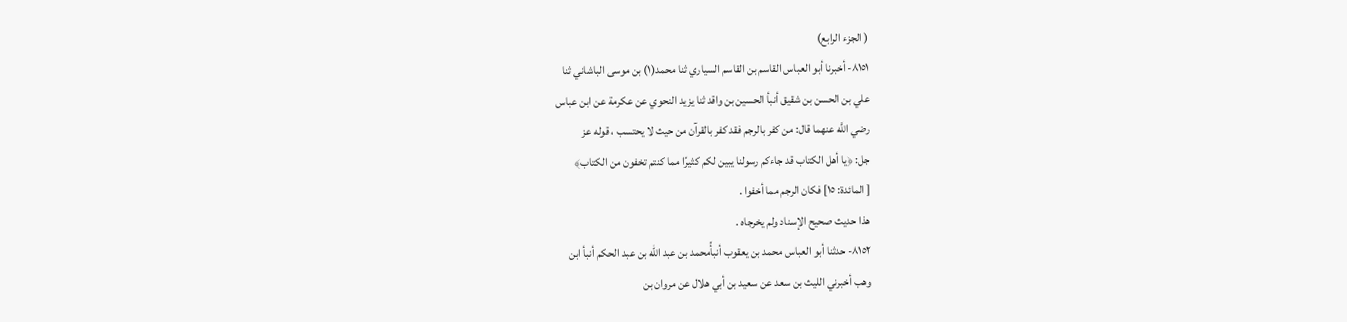( الجزء الرابع)
٨١٥١- أخبرنا أبو العباس القاسم بن القاسم السياري ثنا محمد(١) بن موسى الباشاني ثنا
علي بن الحسن بن شقيق أنبأ الحسين بن واقد ثنا يزيد النحوي عن عكرمة عن ابن عباس
رضي اللَّه عنهما قال: من كفر بالرجم فقد كفر بالقرآن من حيث لا يحتسب ، قوله عز
جل: ﴿يا أهل الكتاب قد جاءكم رسولنا يبين لكم كثيرًا مما كنتم تخفون من الكتاب﴾
[ المائدة: ١٥] فكان الرجم مما أخفوا .
هذا حديث صحيح الإسناد ولم يخرجاه .
٨١٥٢- حدثنا أبو العباس محمد بن يعقوب أنبأًمحمد بن عبد الله بن عبد الحكم أنبأ ابن
وهب أخبرني الليث بن سعد عن سعيد بن أبي هلال عن مروان بن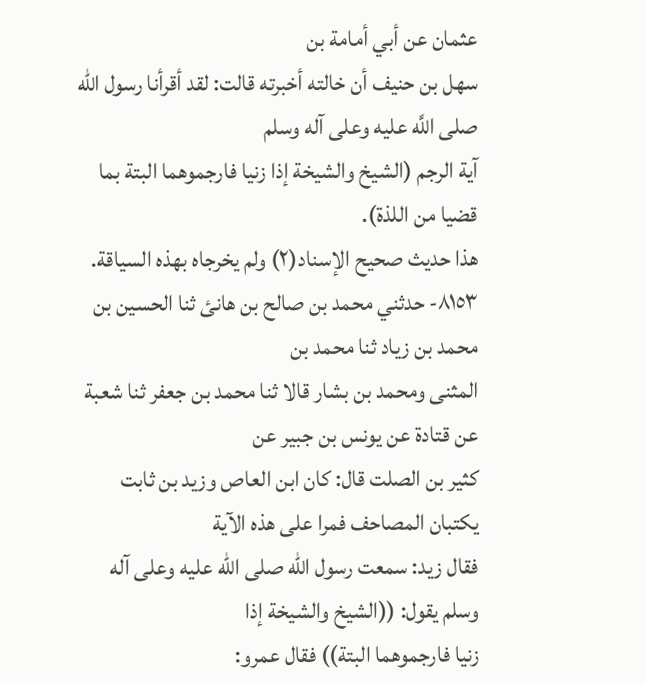عثمان عن أبي أمامة بن
سهل بن حنيف أن خالته أخبرته قالت: لقد أقرأنا رسول اللّه صلى اللَّه عليه وعلى آله وسلم
آية الرجم (الشيخ والشيخة إذا زنيا فارجموهما البتة بما قضيا من اللذة).
هذا حديث صحيح الإسناد(٢) ولم يخرجاه بهذه السياقة.
٨١٥٣- حدثني محمد بن صالح بن هانئ ثنا الحسين بن محمد بن زياد ثنا محمد بن
المثنى ومحمد بن بشار قالا ثنا محمد بن جعفر ثنا شعبة عن قتادة عن يونس بن جبير عن
كثير بن الصلت قال: كان ابن العاص وزيد بن ثابت يكتبان المصاحف فمرا على هذه الآية
فقال زيد: سمعت رسول الله صلى اللّه عليه وعلى آله وسلم يقول: ((الشيخ والشيخة إذا
زنيا فارجموهما البتة)) فقال عمرو: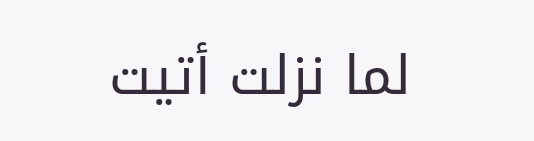لما نزلت أتيت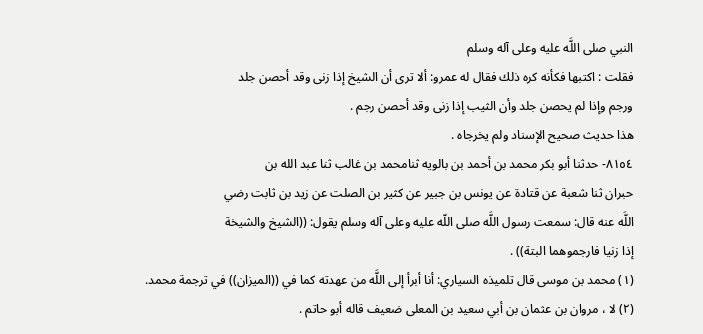النبي صلى اللَّه عليه وعلى آله وسلم
فقلت : اكتبها فكأنه كره ذلك فقال له عمرو: ألا ترى أن الشيخ إذا زنى وقد أحصن جلد
ورجم وإذا لم يحصن جلد وأن الثيب إذا زنى وقد أحصن رجم .
هذا حديث صحيح الإسناد ولم يخرجاه .
٨١٥٤- حدثنا أبو بكر محمد بن أحمد بن بالويه ثنامحمد بن غالب ثنا عبد الله بن
حبران ثنا شعبة عن قتادة عن يونس بن جبير عن كثير بن الصلت عن زيد بن ثابت رضي
اللَّه عنه قال: سمعت رسول اللَّه صلى اللّه عليه وعلى آله وسلم يقول: ((الشيخ والشيخة
إذا زنيا فارجموهما البتة)) .
(١) محمد بن موسى قال تلميذه السياري: أنا أبرأ إلى اللَّه من عهدته كما في ((الميزان)) في ترجمة محمد.
(٢) لا ، مروان بن عثمان بن أبي سعيد بن المعلى ضعيف قاله أبو حاتم .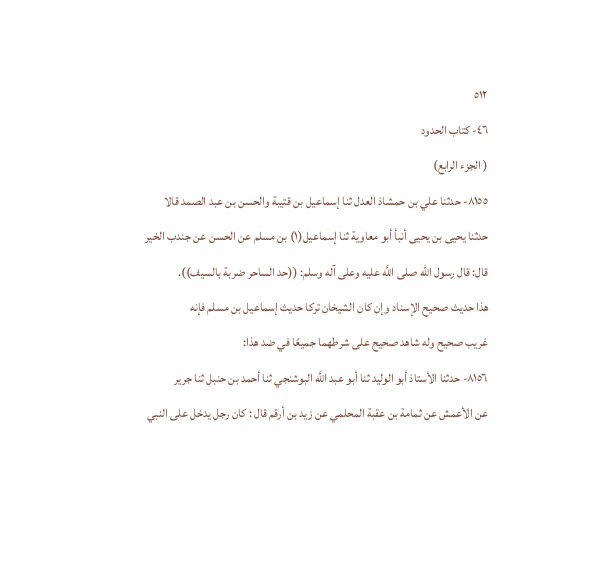٥١٢
٤٦- كتاب الحدود
( الجزء الرابع)
٨١٥٥- حدثنا علي بن حمشاذ العدل ثنا إسماعيل بن قتيبة والحسن بن عبد الصمد قالا
حدثنا يحيى بن يحيى أنبأ أبو معاوية ثنا إسماعيل(١) بن مسلم عن الحسن عن جندب الخير
قال: قال رسول اللّه صلى اللَّه عليه وعلى آله وسلم: ((حد الساحر ضربة بالسيف)).
هذا حديث صحيح الإسناد وإن كان الشيخان تركا حديث إسماعيل بن مسلم فإنه
غريب صحيح وله شاهد صحيح على شرطهما جميعًا في ضد هذا:
٨١٥٦- حدثنا الأستاذ أبو الوليد ثنا أبو عبد اللَّه البوشنجي ثنا أحمد بن حنبل ثنا جرير
عن الأعمش عن ثمامة بن عقبة المحلمي عن زيد بن أرقم قال : كان رجل يدخل على النبي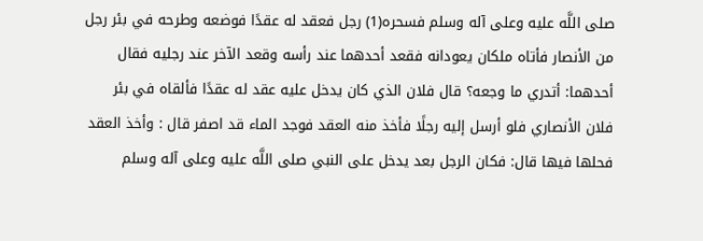صلى اللَّه عليه وعلى آله وسلم فسحره(1) رجل فعقد له عقدًا فوضعه وطرحه في بئر رجل
من الأنصار فأتاه ملكان يعودانه فقعد أحدهما عند رأسه وقعد الآخر عند رجليه فقال
أحدهما: أتدري ما وجعه؟ قال فلان الذي كان يدخل عليه عقد له عقدًا فألقاه في بئر
فلان الأنصاري فلو أرسل إليه رجلًا فأخذ منه العقد فوجد الماء قد اصفر قال : وأخذ العقد
فحلها فيها قال: فكان الرجل بعد يدخل على النبي صلى اللَّه عليه وعلى آله وسلم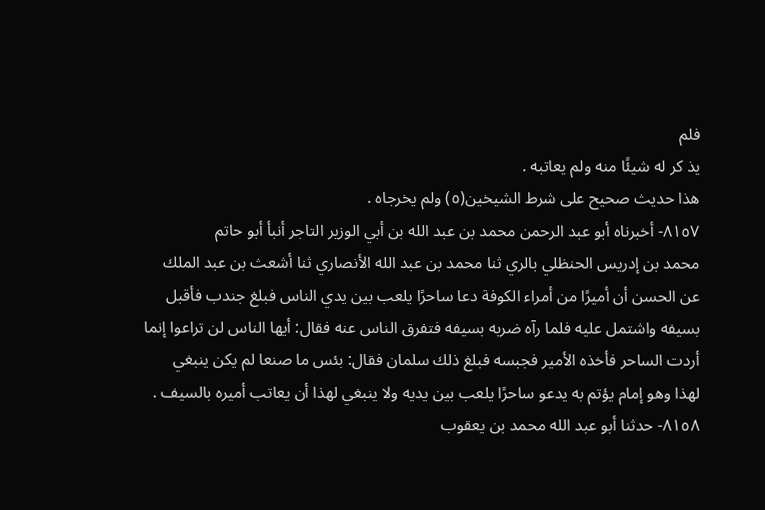فلم
یذ کر له شيئًا منه ولم یعاتبه .
هذا حديث صحيح على شرط الشيخين(٥) ولم يخرجاه .
٨١٥٧- أخبرناه أبو عبد الرحمن محمد بن عبد الله بن أبي الوزير التاجر أنبأ أبو حاتم
محمد بن إدريس الحنظلي بالري ثنا محمد بن عبد الله الأنصاري ثنا أشعث بن عبد الملك
عن الحسن أن أميرًا من أمراء الكوفة دعا ساحرًا يلعب بين يدي الناس فبلغ جندب فأقبل
بسيفه واشتمل عليه فلما رآه ضربه بسيفه فتفرق الناس عنه فقال: أيها الناس لن تراعوا إنما
أردت الساحر فأخذه الأمير فجبسه فبلغ ذلك سلمان فقال: بئس ما صنعا لم يكن ينبغي
لهذا وهو إمام يؤتم به يدعو ساحرًا يلعب بين يديه ولا ينبغي لهذا أن يعاتب أميره بالسيف .
٨١٥٨- حدثنا أبو عبد الله محمد بن يعقوب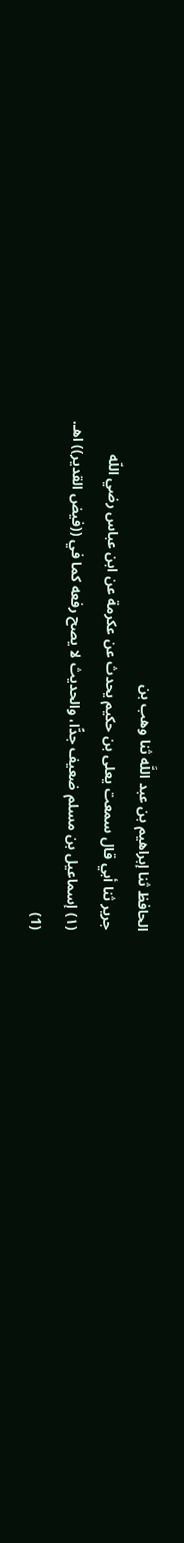الحافظ ثنا إبراهيم بن عبد اللَّه ثنا وهب بن
جرير ثنا أبي قال سمعت يعلى بن حكيم يحدث عن عكرمة عن ابن عباس رضي اللّه
(١) إسماعيل بن مسلم ضعيف جدًّا، والحديث لا يصح رفعه كما في ((فيض القدير)) اهـ.
(1)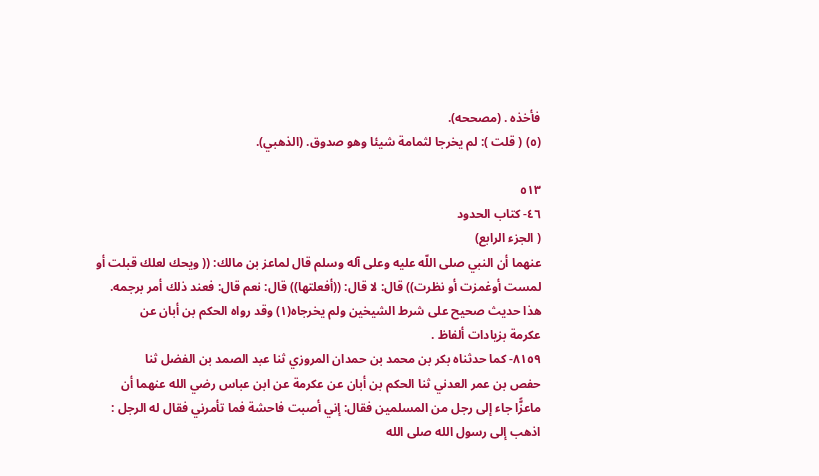فأخذه . (مصححه).
(٥) ( قلت ): لم يخرجا لثمامة شيئا وهو صدوق. (الذهبي).

٥١٣
٤٦- كتاب الحدود
( الجزء الرابع)
عنهما أن النبي صلى اللّه عليه وعلى آله وسلم قال لماعز بن مالك: (( ويحك لعلك قبلت أو
لمست أوغمزت أو نظرت)) قال: لا قال: ((أفعلتها)) قال: نعم قال: فعند ذلك أمر برجمه.
هذا حديث صحيح على شرط الشيخين ولم يخرجاه(١) وقد رواه الحكم بن أبان عن
عكرمة بزيادات ألفاظ .
٨١٥٩- كما حدثناه بكر بن محمد بن حمدان المروزي ثنا عبد الصمد بن الفضل ثنا
حفص بن عمر العدني ثنا الحكم بن أبان عن عكرمة عن ابن عباس رضي الله عنهما أن
ماعزًّا جاء إلى رجل من المسلمين فقال: إني أصبت فاحشة فما تأمرني فقال له الرجل :
اذهب إلى رسول الله صلى الله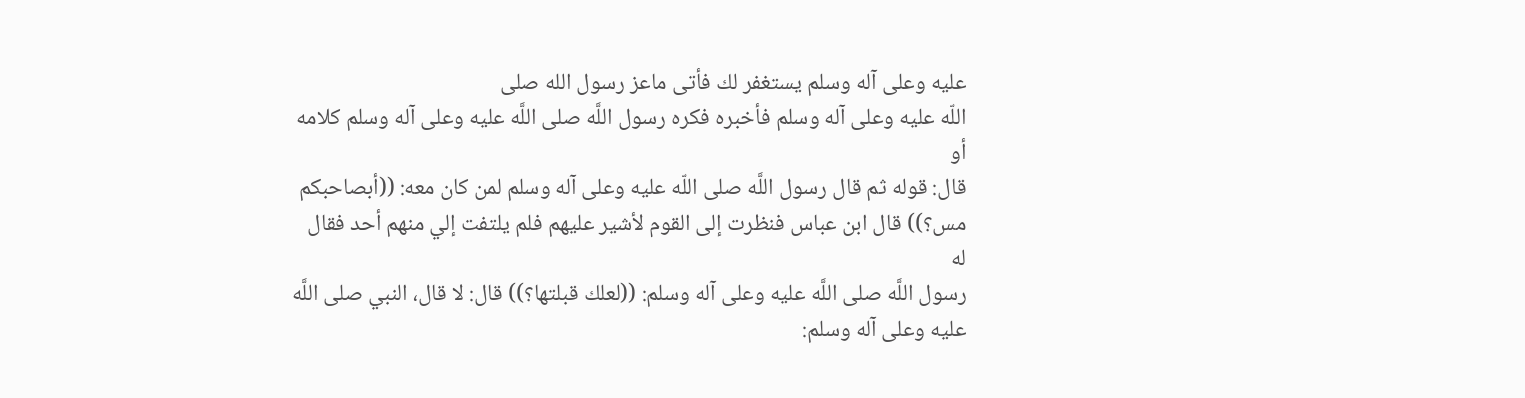عليه وعلى آله وسلم يستغفر لك فأتى ماعز رسول الله صلى
اللّه عليه وعلى آله وسلم فأخبره فكره رسول اللَّه صلى اللَّه عليه وعلى آله وسلم كلامه أو
قال: قوله ثم قال رسول اللَّه صلى اللّه عليه وعلى آله وسلم لمن كان معه: ((أبصاحبكم
مس؟)) قال ابن عباس فنظرت إلى القوم لأشير عليهم فلم يلتفت إلي منهم أحد فقال له
رسول اللَّه صلى اللَّه عليه وعلى آله وسلم: ((لعلك قبلتها؟)) قال: لا قال، النبي صلى اللَّه
عليه وعلى آله وسلم: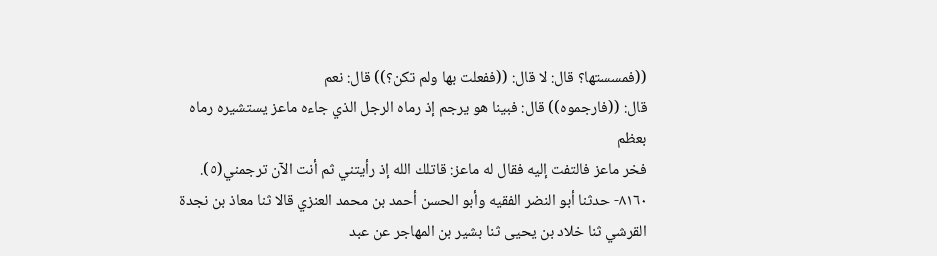((فمسستها؟ قال: لا قال: ((ففعلت بها ولم تكن؟)) قال: نعم
قال: ((فارجموه)) قال: فبينا هو يرجم إذ رماه الرجل الذي جاءه ماعز يستشيره رماه بعظم
فخر ماعز فالتفت إليه فقال له ماعز: قاتلك الله إذ رأيتني ثم أنت الآن ترجمني(٥).
٨١٦٠- حدثنا أبو النضر الفقيه وأبو الحسن أحمد بن محمد العنزي قالا ثنا معاذ بن نجدة
القرشي ثنا خلاد بن يحيى ثنا بشير بن المهاجر عن عبد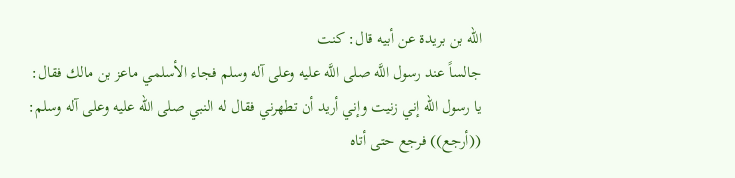الله بن بريدة عن أبيه قال: كنت
جالساً عند رسول اللَّه صلى اللَّه عليه وعلى آله وسلم فجاء الأسلمي ماعز بن مالك فقال:
يا رسول الله إني زنيت وإني أريد أن تطهرني فقال له النبي صلى الله عليه وعلى آله وسلم:
((أرجع)) فرجع حتى أتاه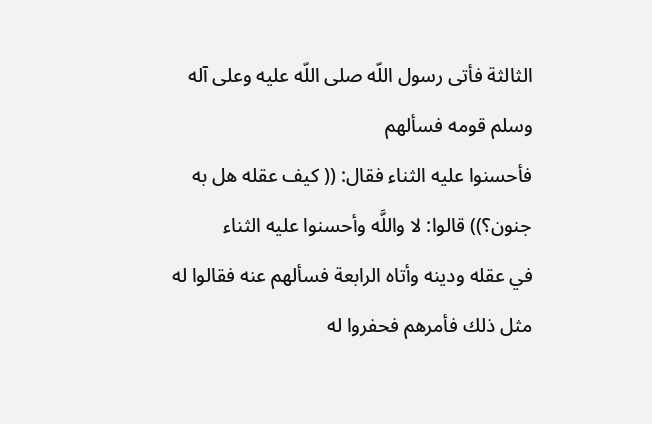الثالثة فأتى رسول اللّه صلى اللّه عليه وعلى آله وسلم قومه فسألهم
فأحسنوا عليه الثناء فقال: (( كيف عقله هل به جنون؟)) قالوا: لا واللَّه وأحسنوا عليه الثناء
في عقله ودينه وأتاه الرابعة فسألهم عنه فقالوا له مثل ذلك فأمرهم فحفروا له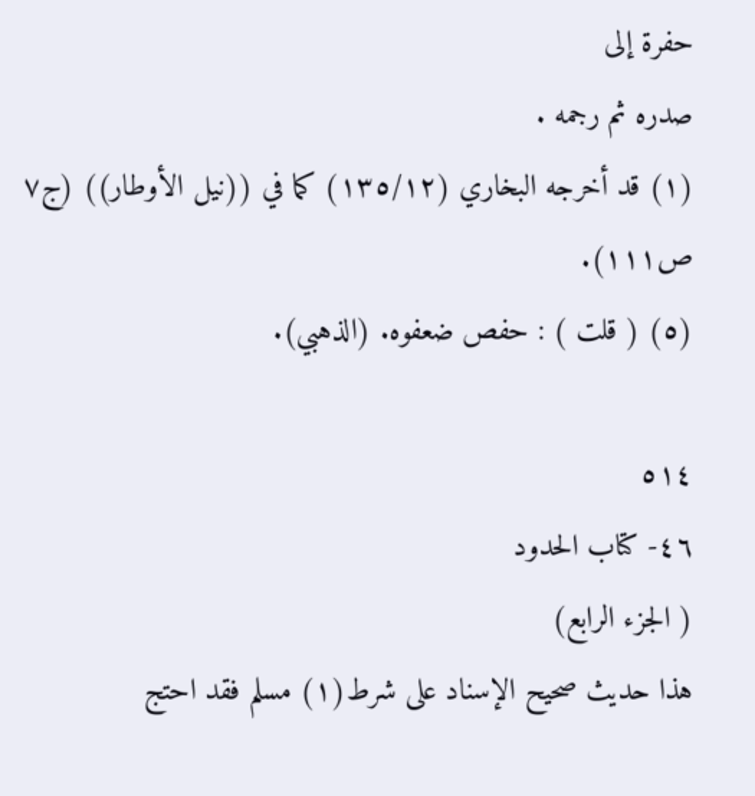حفرة إلى
صدره ثم رجمه .
(١) قد أخرجه البخاري (١٣٥/١٢) كما في ((نيل الأوطار)) (ج٧ ص١١١).
(٥) ( قلت ) : حفص ضعفوه. (الذهبي).

٥١٤
٤٦- كتاب الحدود
( الجزء الرابع)
هذا حديث صحيح الإسناد على شرط(١) مسلم فقد احتج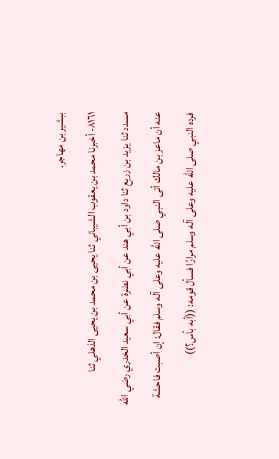ببشير بن مهاجر.
٨١٦١- أخبرنا محمد بن يعقوب الشيباني ثنا يحيى بن محمد بن يحيى الذهلي ثنا
مسدد ثنا يزيد بن زريع ثنا داود بن أبي هند عن أبي نضرة عن أبي سعيد الخدري رضي اللّه
عنه أن ماعز بن مالك أتى النبي صلى اللَّه عليه وعلى آله وسلم فقال: إن أصبت فاحشة
فرده النبي صلى الله عليه وعلى آله وسلم مرارًا فسأل قومه: ((أبه بأس؟))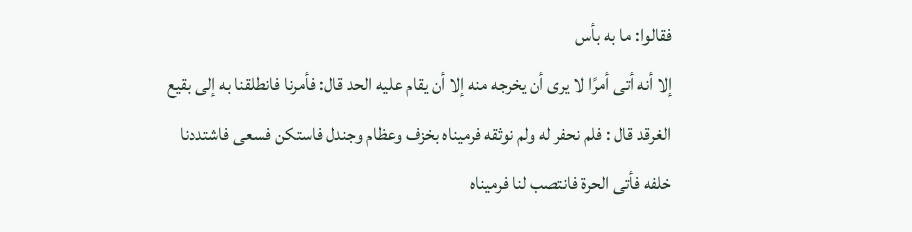فقالوا: ما به بأس
إلا أنه أتى أمرًا لا يرى أن يخرجه منه إلا أن يقام عليه الحد قال: فأمرنا فانطلقنا به إلى بقيع
الغرقد قال : فلم نحفر له ولم نوثقه فرمیناه بخزف وعظام وجندل فاستکن فسعی فاشتددنا
خلفه فأتى الحرة فانتصب لنا فرميناه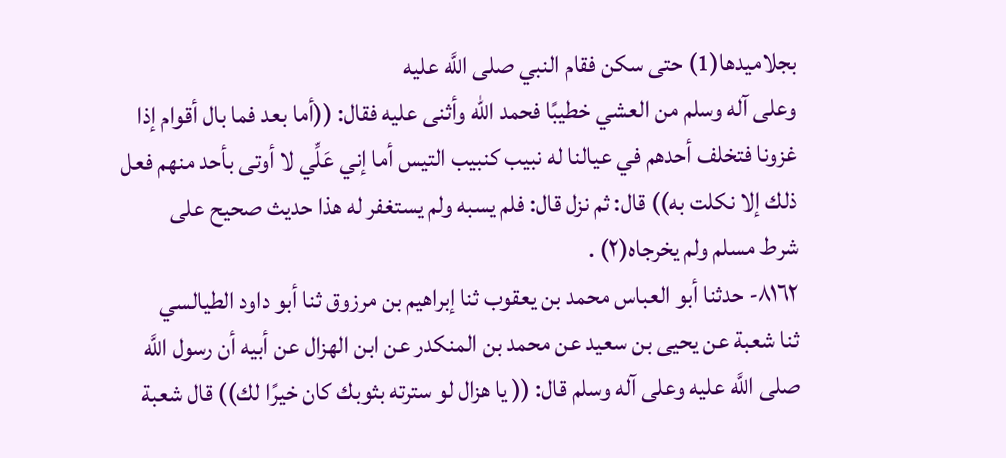بجلاميدها(1) حتى سكن فقام النبي صلى اللَّه عليه
وعلى آله وسلم من العشي خطيبًا فحمد الله وأثنى عليه فقال: ((أما بعد فما بال أقوام إذا
غزونا فتخلف أحدهم في عيالنا له نبيب كنبيب التيس أما إني عَلِّي لا أوتى بأحد منهم فعل
ذلك إلا نكلت به)) قال: ثم نزل قال: فلم يسبه ولم يستغفر له هذا حديث صحيح على
شرط مسلم ولم يخرجاه(٢) .
٨١٦٢- حدثنا أبو العباس محمد بن يعقوب ثنا إبراهيم بن مرزوق ثنا أبو داود الطيالسي
ثنا شعبة عن يحيى بن سعيد عن محمد بن المنكدر عن ابن الهزال عن أبيه أن رسول اللَّه
صلى اللَّه عليه وعلى آله وسلم قال: (( يا هزال لو سترته بثوبك كان خيرًا لك)) قال شعبة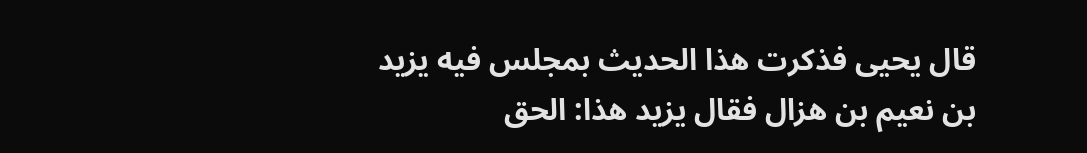قال يحيى فذكرت هذا الحديث بمجلس فيه يزيد بن نعيم بن هزال فقال يزيد هذا: الحق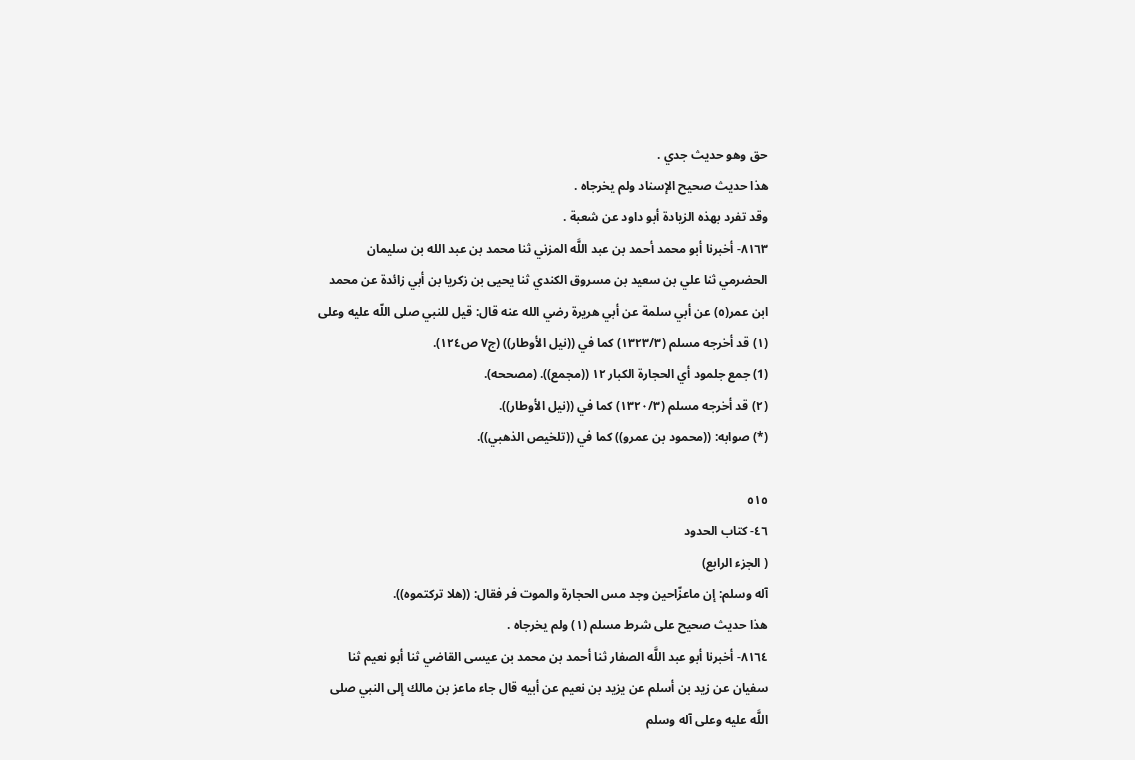حق وهو حديث جدي .
هذا حديث صحيح الإسناد ولم يخرجاه .
وقد تفرد بهذه الزيادة أبو داود عن شعبة .
٨١٦٣- أخبرنا أبو محمد أحمد بن عبد اللَّه المزني ثنا محمد بن عبد الله بن سليمان
الحضرمي ثنا علي بن سعيد بن مسروق الكندي ثنا يحيى بن زكريا بن أبي زائدة عن محمد
ابن عمر(٥) عن أبي سلمة عن أبي هريرة رضي الله عنه قال: قيل للنبي صلى اللّه عليه وعلى
(١) قد أخرجه مسلم (١٣٢٣/٣) كما في ((نيل الأوطار)) (ج٧ ص١٢٤).
(1) جمع جلمود أي الحجارة الكبار ١٢ ((مجمع)). (مصححه).
(٢) قد أخرجه مسلم (١٣٢٠/٣) كما في ((نيل الأوطار)).
(*) صوابه: ((محمود بن عمرو)) كما في ((تلخيص الذهبي)).

٥١٥
٤٦- كتاب الحدود
( الجزء الرابع)
آله وسلم: إن ماعزّاحين وجد مس الحجارة والموت فر فقال: ((هلا تركتموه)).
هذا حديث صحيح على شرط مسلم (١) ولم يخرجاه .
٨١٦٤- أخبرنا أبو عبد اللَّه الصفار ثنا أحمد بن محمد بن عيسى القاضي ثنا أبو نعيم ثنا
سفيان عن زيد بن أسلم عن يزيد بن نعيم عن أبيه قال جاء ماعز بن مالك إلى النبي صلى
اللَّه عليه وعلى آله وسلم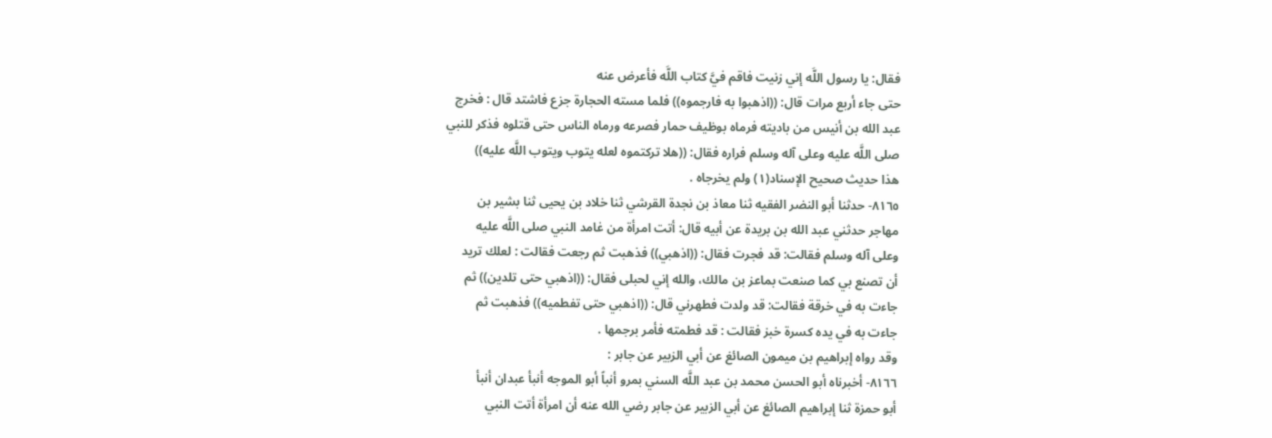فقال: يا رسول اللَّه إني زنيت فاقم فيَّ كتاب اللَّه فأعرض عنه
حتى جاء أربع مرات قال: ((اذهبوا به فارجموه)) فلما مسته الحجارة جزع فاشتد قال : فخرج
عبد الله بن أنيس من باديته فرماه بوظيف حمار فصرعه ورماه الناس حتى قتلوه فذكر للنبي
صلى اللَّه عليه وعلى آله وسلم فراره فقال: ((هلا تركتموه لعله يتوب ويتوب اللَّه عليه))
هذا حديث صحيح الإسناد(١) ولم يخرجاه .
٨١٦٥- حدثنا أبو النضر الفقيه ثنا معاذ بن نجدة القرشي ثنا خلاد بن يحيى ثنا بشير بن
مهاجر حدثني عبد الله بن بريدة عن أبيه قال: أتت امرأة من غامد النبي صلى اللَّه عليه
وعلى آله وسلم فقالت: قد فجرت فقال: ((اذهبي)) فذهبت ثم رجعت فقالت : لعلك تريد
أن تصنع بي كما صنعت بماعز بن مالك، والله إني لحبلى فقال: ((اذهبي حتى تلدين)) ثم
جاءت به في خرقة فقالت: قد ولدت فطهرني قال: ((اذهبي حتى تفطميه)) فذهبت ثم
جاءت به في يده كسرة خبز فقالت : قد فطمته فأمر برجمها .
وقد رواه إبراهيم بن ميمون الصائغ عن أبي الزبير عن جابر :
٨١٦٦- أخبرناه أبو الحسن محمد بن عبد اللَّه السني بمرو أنباً أبو الموجه أنبأ عبدان أنبأ
أبو حمزة ثنا إبراهيم الصائغ عن أبي الزبير عن جابر رضي الله عنه أن امرأة أتت النبي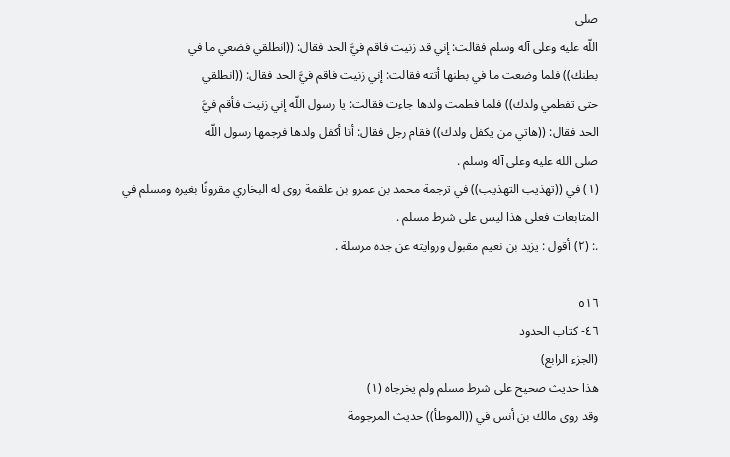صلى
اللّه عليه وعلى آله وسلم فقالت: إني قد زنيت فاقم فيَّ الحد فقال: ((انطلقي فضعي ما في
بطنك)) فلما وضعت ما في بطنها أتته فقالت: إني زنيت فاقم فيَّ الحد فقال: ((انطلقي
حتى تفطمي ولدك)) فلما فطمت ولدها جاءت فقالت: يا رسول اللّه إني زنيت فأقم فيَّ
الحد فقال: ((هاتي من يكفل ولدك)) فقام رجل فقال: أنا أكفل ولدها فرجمها رسول اللّه
صلى الله عليه وعلى آله وسلم .
(١) في ((تهذيب التهذيب)) في ترجمة محمد بن عمرو بن علقمة روى له البخاري مقرونًا بغيره ومسلم في
المتابعات فعلى هذا ليس على شرط مسلم .
.: (٢) أقول : يزيد بن نعيم مقبول وروايته عن جده مرسلة .

٥١٦
٤٦- كتاب الحدود
(الجزء الرابع)
هذا حديث صحيح على شرط مسلم ولم يخرجاه (١)
وقد روى مالك بن أنس في ((الموطأ)) حديث المرجومة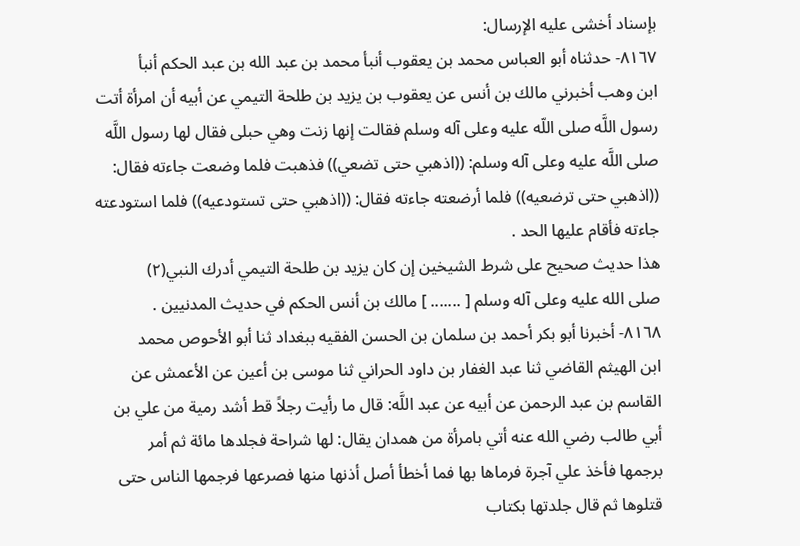بإسناد أخشى عليه الإرسال:
٨١٦٧- حدثناه أبو العباس محمد بن يعقوب أنبأ محمد بن عبد الله بن عبد الحكم أنبأ
ابن وهب أخبرني مالك بن أنس عن يعقوب بن يزيد بن طلحة التيمي عن أبيه أن امرأة أتت
رسول اللَّه صلى اللّه عليه وعلى آله وسلم فقالت إنها زنت وهي حبلى فقال لها رسول اللَّه
صلى اللَّه عليه وعلى آله وسلم: ((اذهبي حتى تضعي)) فذهبت فلما وضعت جاءته فقال:
((اذهبي حتى ترضعيه)) فلما أرضعته جاءته فقال: ((اذهبي حتى تستودعيه)) فلما استودعته
جاءته فأقام عليها الحد .
هذا حديث صحيح على شرط الشيخين إن كان يزيد بن طلحة التيمي أدرك النبي(٢)
صلى الله عليه وعلى آله وسلم [ ....... ] مالك بن أنس الحكم في حديث المدنيين .
٨١٦٨- أخبرنا أبو بكر أحمد بن سلمان بن الحسن الفقيه ببغداد ثنا أبو الأحوص محمد
ابن الهيثم القاضي ثنا عبد الغفار بن داود الحراني ثنا موسى بن أعين عن الأعمش عن
القاسم بن عبد الرحمن عن أبيه عن عبد اللَّه: قال ما رأيت رجلاً قط أشد رمية من علي بن
أبي طالب رضي الله عنه أتي بامرأة من همدان يقال: لها شراحة فجلدها مائة ثم أمر
برجمها فأخذ علي آجرة فرماها بها فما أخطأ أصل أذنها منها فصرعها فرجمها الناس حتى
قتلوها ثم قال جلدتها بكتاب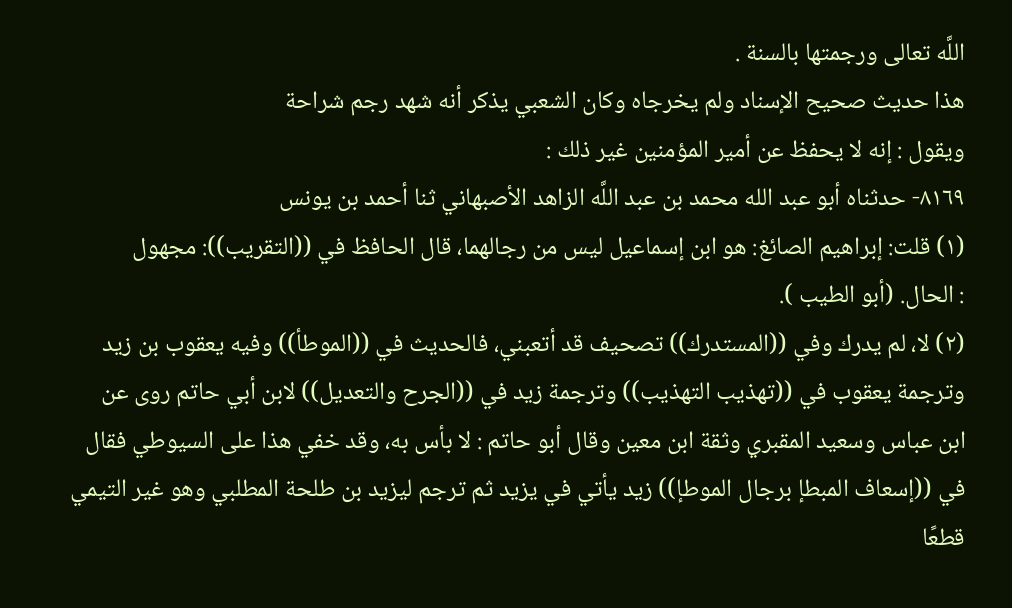اللَّه تعالى ورجمتها بالسنة .
هذا حديث صحيح الإسناد ولم يخرجاه وكان الشعبي يذكر أنه شهد رجم شراحة
ويقول : إنه لا يحفظ عن أمير المؤمنين غير ذلك :
٨١٦٩- حدثناه أبو عبد الله محمد بن عبد اللَّه الزاهد الأصبهاني ثنا أحمد بن يونس
(١) قلت: إبراهيم الصائغ: هو ابن إسماعيل ليس من رجالهما، قال الحافظ في ((التقريب)): مجهول
: الحال. (أبو الطيب ).
(٢) لا، لم يدرك وفي ((المستدرك)) تصحيف قد أتعبني، فالحديث في ((الموطأ)) وفيه يعقوب بن زيد
وترجمة يعقوب في ((تهذيب التهذيب)) وترجمة زيد في ((الجرح والتعديل)) لابن أبي حاتم روى عن
ابن عباس وسعيد المقبري وثقة ابن معين وقال أبو حاتم : لا بأس به، وقد خفي هذا على السيوطي فقال
في ((إسعاف المبطإ برجال الموطإ)) زيد يأتي في يزيد ثم ترجم ليزيد بن طلحة المطلبي وهو غير التيمي
قطعًا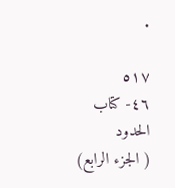.

٥١٧
٤٦- كتاب الحدود
( الجزء الرابع)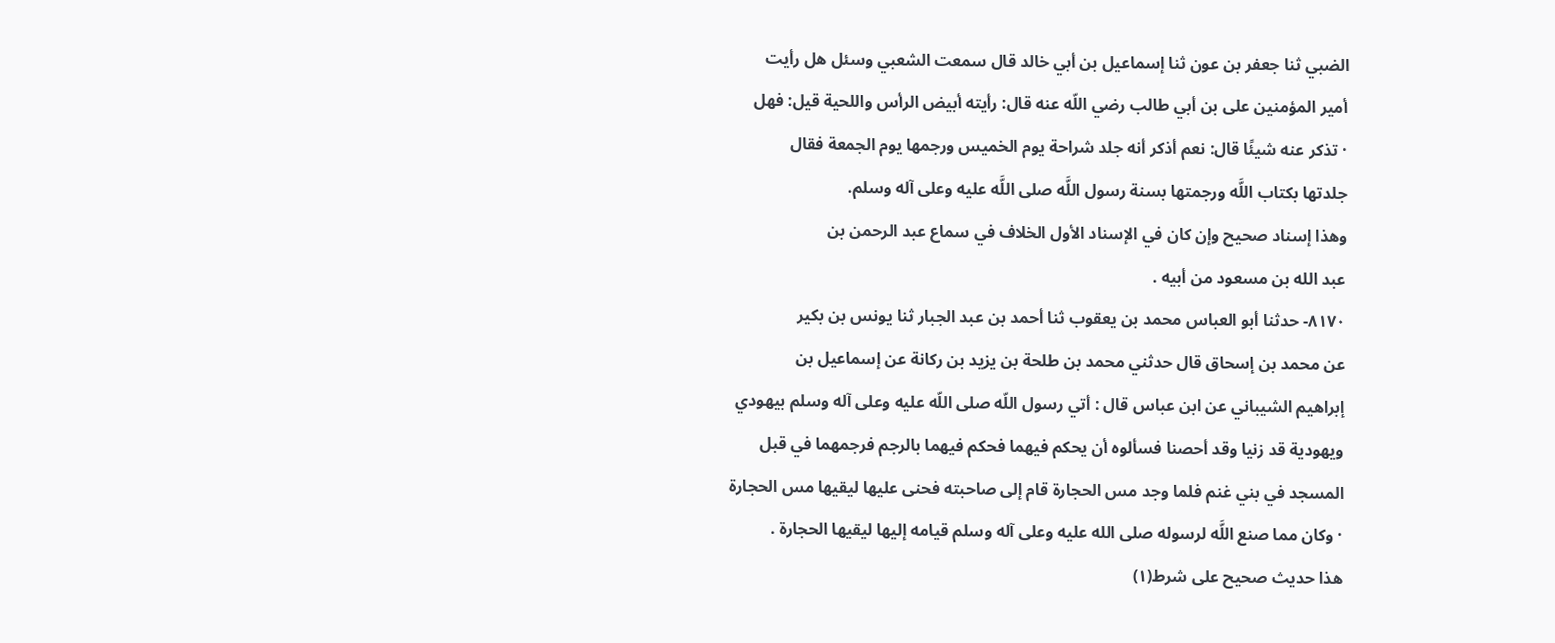الضبي ثنا جعفر بن عون ثنا إسماعيل بن أبي خالد قال سمعت الشعبي وسئل هل رأيت
أمير المؤمنين على بن أبي طالب رضي اللّه عنه قال: رأيته أبيض الرأس واللحية قيل: فهل
· تذكر عنه شيئًا قال: نعم أذكر أنه جلد شراحة يوم الخميس ورجمها يوم الجمعة فقال
جلدتها بكتاب اللَّه ورجمتها بسنة رسول اللَّه صلى اللَّه عليه وعلى آله وسلم.
وهذا إسناد صحيح وإن كان في الإسناد الأول الخلاف في سماع عبد الرحمن بن
عبد الله بن مسعود من أبيه .
٨١٧٠- حدثنا أبو العباس محمد بن يعقوب ثنا أحمد بن عبد الجبار ثنا يونس بن بكير
عن محمد بن إسحاق قال حدثني محمد بن طلحة بن يزيد بن ركانة عن إسماعيل بن
إبراهيم الشيباني عن ابن عباس قال : أتي رسول اللّه صلى اللّه عليه وعلى آله وسلم بيهودي
ويهودية قد زنيا وقد أحصنا فسألوه أن يحكم فيهما فحكم فيهما بالرجم فرجمهما في قبل
المسجد في بني غنم فلما وجد مس الحجارة قام إلى صاحبته فحنى عليها ليقيها مس الحجارة
· وكان مما صنع اللَّه لرسوله صلى الله عليه وعلى آله وسلم قيامه إليها ليقيها الحجارة .
هذا حديث صحيح على شرط(١)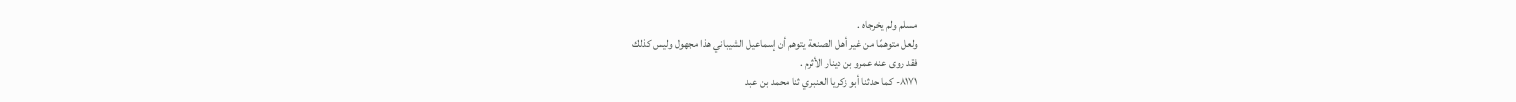مسلم ولم يخرجاه .
ولعل متوهمًا من غير أهل الصنعة يتوهم أن إسماعيل الشيباني هذا مجهول وليس كذلك
فقد روى عنه عمرو بن دينار الأثرم .
٨١٧١- كما حدثنا أبو زكريا العنبري ثنا محمد بن عبد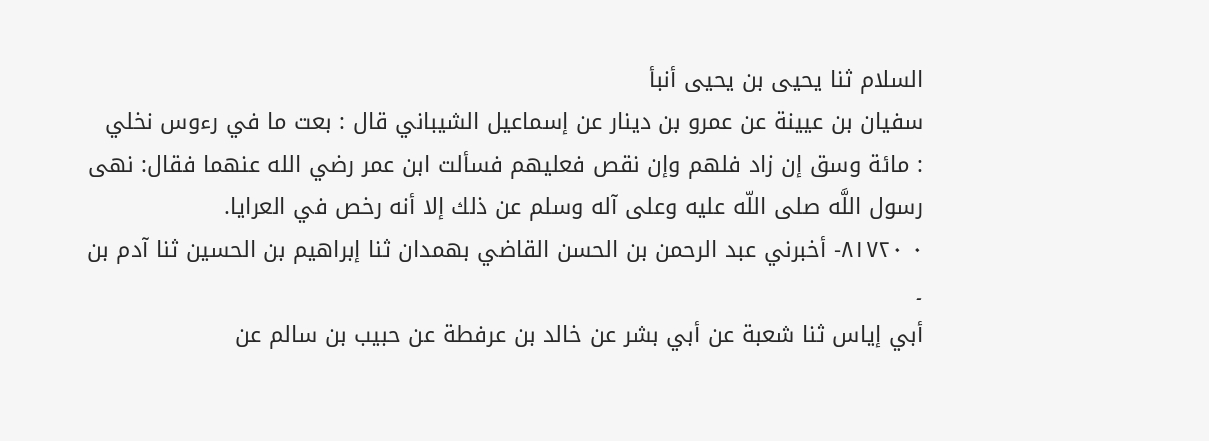السلام ثنا يحيى بن يحيى أنبأ
سفيان بن عيينة عن عمرو بن دينار عن إسماعيل الشيباني قال : بعت ما في رءوس نخلي
: مائة وسق إن زاد فلهم وإن نقص فعليهم فسألت ابن عمر رضي الله عنهما فقال: نهى
رسول اللَّه صلى اللّه عليه وعلى آله وسلم عن ذلك إلا أنه رخص في العرايا.
٠ ٨١٧٢٠- أخبرني عبد الرحمن بن الحسن القاضي بهمدان ثنا إبراهيم بن الحسين ثنا آدم بن
۔
أبي إياس ثنا شعبة عن أبي بشر عن خالد بن عرفطة عن حبيب بن سالم عن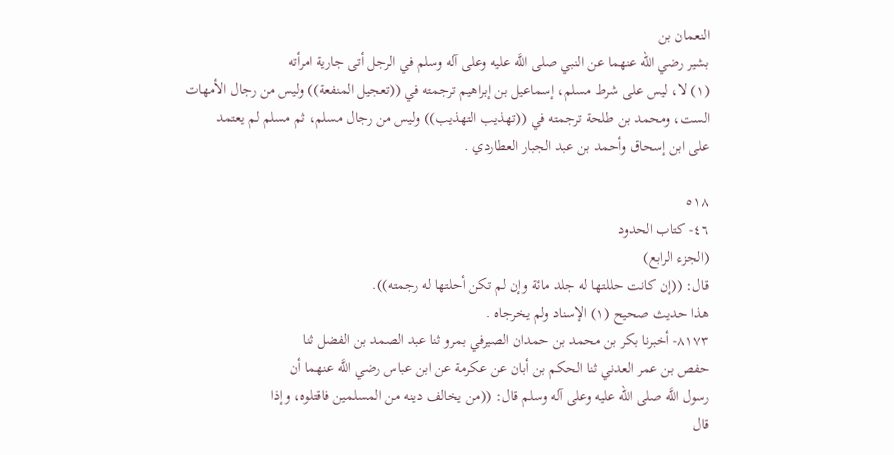النعمان بن
بشير رضي الله عنهما عن النبي صلى اللَّه عليه وعلى آله وسلم في الرجل أتى جارية امرأته
(١) لا، ليس على شرط مسلم، إسماعيل بن إبراهيم ترجمته في ((تعجيل المنفعة)) وليس من رجال الأمهات
الست، ومحمد بن طلحة ترجمته في ((تهذيب التهذيب)) وليس من رجال مسلم، ثم مسلم لم يعتمد
على ابن إسحاق وأحمد بن عبد الجبار العطاردي .

٥١٨
٤٦- كتاب الحدود
(الجزء الرابع)
قال: ((إن كانت حللتها له جلد مائة وإن لم تكن أحلتها له رجمته)).
هذا حديث صحيح (١) الإسناد ولم يخرجاه .
٨١٧٣- أخبرنا بكر بن محمد بن حمدان الصيرفي بمرو ثنا عبد الصمد بن الفضل ثنا
حفص بن عمر العدني ثنا الحكم بن أبان عن عكرمة عن ابن عباس رضي اللَّه عنهما أن
رسول اللَّه صلى اللّه عليه وعلى آله وسلم قال: ((من يخالف دينه من المسلمين فاقتلوه، وإذا
قال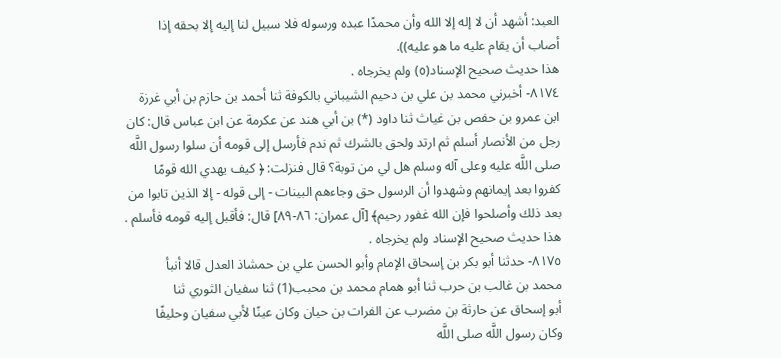العبد: أشهد أن لا إله إلا الله وأن محمدًا عبده ورسوله فلا سبيل لنا إليه إلا بحقه إذا
أصاب أن يقام عليه ما هو عليه)).
هذا حديث صحيح الإسناد(٥) ولم يخرجاه .
٨١٧٤- أخبرني محمد بن علي بن دحيم الشيباني بالكوفة ثنا أحمد بن حازم بن أبي غرزة
ابن عمرو بن حفص بن غياث ثنا داود (*) بن أبي هند عن عكرمة عن ابن عباس قال: كان
رجل من الأنصار أسلم ثم ارتد ولحق بالشرك ثم ندم فأرسل إلى قومه أن سلوا رسول اللَّه
صلى اللَّه عليه وعلى آله وسلم هل لي من توبة؟ قال فنزلت: ﴿ كيف يهدي الله قومًا
كفروا بعد إيمانهم وشهدوا أن الرسول حق وجاءهم البينات - إلى قوله - إلا الذين تابوا من
بعد ذلك وأصلحوا فإن الله غفور رحيم﴾ [آل عمران: ٨٦-٨٩] قال: فأقبل إليه قومه فأسلم .
هذا حديث صحيح الإسناد ولم يخرجاه .
٨١٧٥- حدثنا أبو بكر بن إسحاق الإمام وأبو الحسن علي بن حمشاذ العدل قالا أنبأ
محمد بن غالب بن حرب ثنا أبو همام محمد بن محبب(1) ثنا سفيان الثوري ثنا
أبو إسحاق عن حارثة بن مضرب عن الفرات بن حيان وكان عينًا لأبي سفيان وحليفًا
وكان رسول اللَّه صلى اللَّه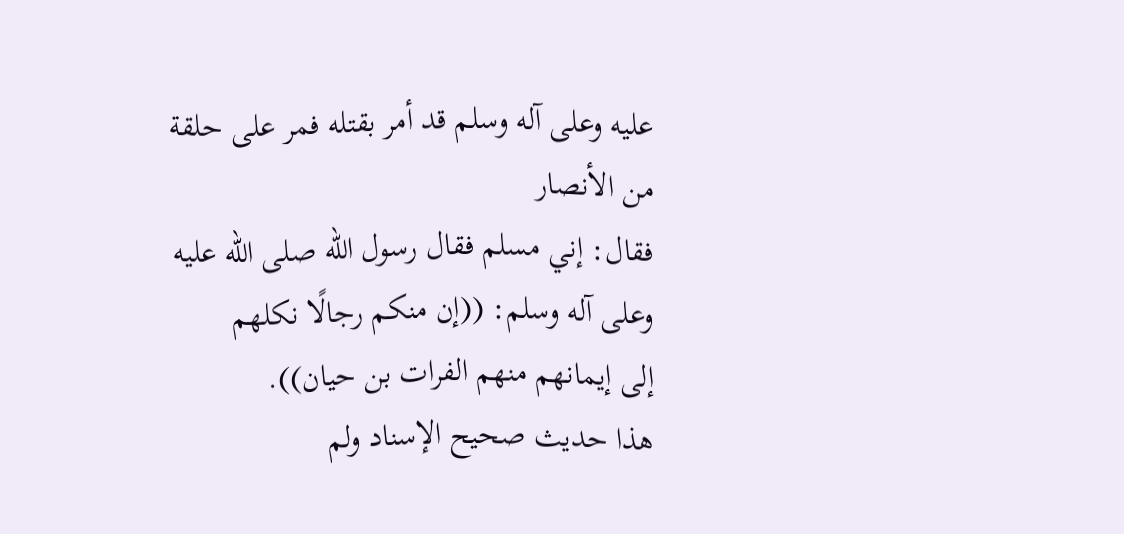عليه وعلى آله وسلم قد أمر بقتله فمر على حلقة من الأنصار
فقال: إني مسلم فقال رسول اللّه صلى اللّه عليه وعلى آله وسلم: ((إن منكم رجالًا نكلهم
إلى إيمانهم منهم الفرات بن حيان)).
هذا حديث صحيح الإسناد ولم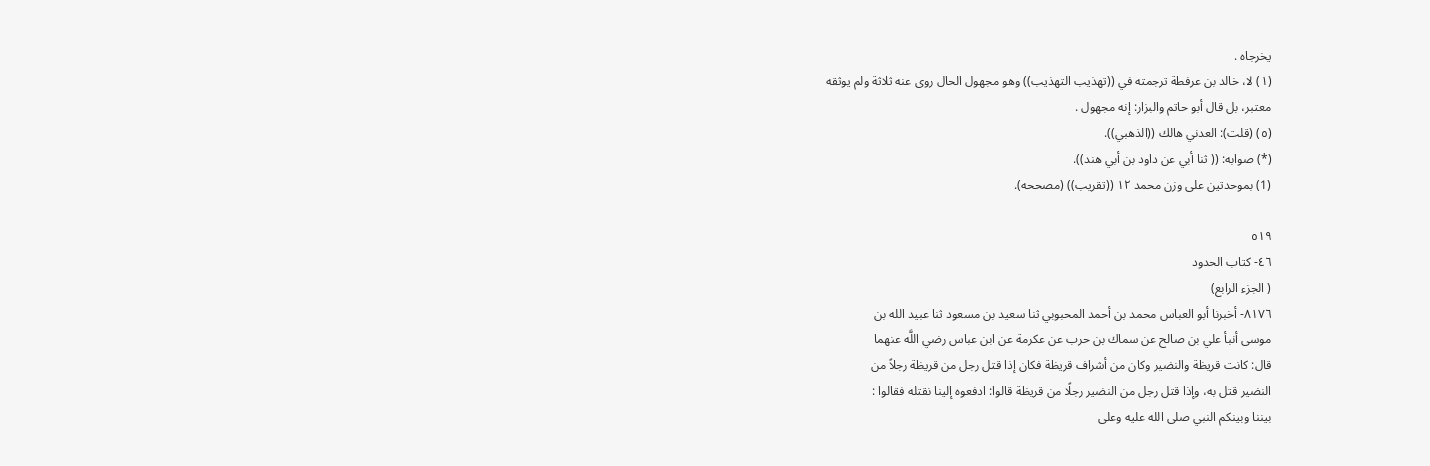يخرجاه .
(١) لا، خالد بن عرفطة ترجمته في ((تهذيب التهذيب)) وهو مجهول الحال روى عنه ثلاثة ولم يوثقه
معتبر، بل قال أبو حاتم والبزار: إنه مجهول .
(٥) (قلت): العدني هالك ((الذهبي)).
(*) صوابه: (( ثنا أبي عن داود بن أبي هند)).
(1) بموحدتين على وزن محمد ١٢ ((تقريب)) (مصححه).

٥١٩
٤٦- كتاب الحدود
( الجزء الرابع)
٨١٧٦- أخبرنا أبو العباس محمد بن أحمد المحبوبي ثنا سعيد بن مسعود ثنا عبيد الله بن
موسى أنبأ علي بن صالح عن سماك بن حرب عن عكرمة عن ابن عباس رضي اللَّه عنهما
قال: كانت قريظة والنضير وكان من أشراف قريظة فكان إذا قتل رجل من قريظة رجلاً من
النضير قتل به، وإذا قتل رجل من النضير رجلًا من قريظة قالوا: ادفعوه إلينا نقتله فقالوا :
بيننا وبينكم النبي صلى الله عليه وعلى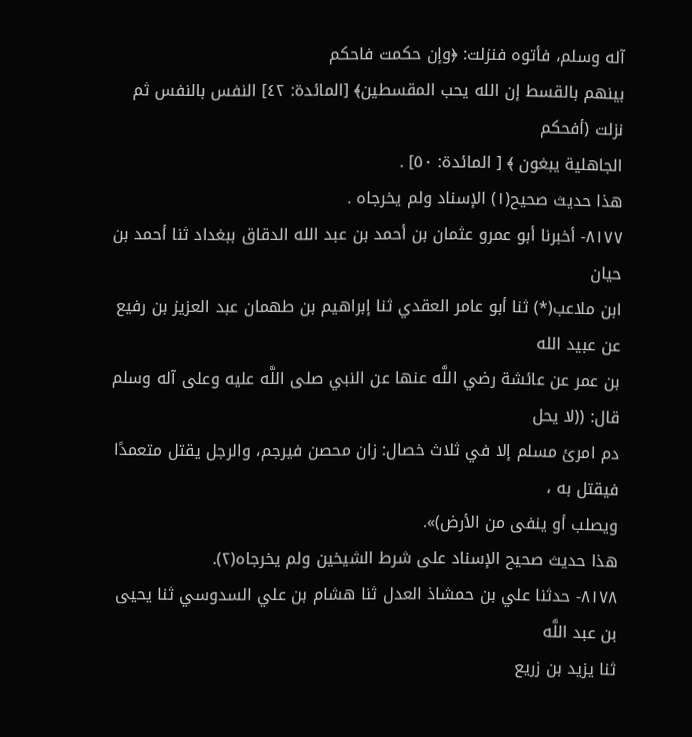آله وسلم، فأتوه فنزلت: ﴿وإن حكمت فاحكم
بينهم بالقسط إن الله يحب المقسطين﴾ [المائدة: ٤٢] النفس بالنفس ثم نزلت (أفحكم
الجاهلية يبغون ﴾ [ المائدة: ٥٠] .
هذا حديث صحيح(١) الإسناد ولم يخرجاه .
٨١٧٧- أخبرنا أبو عمرو عثمان بن أحمد بن عبد الله الدقاق ببغداد ثنا أحمد بن حيان
ابن ملاعب(*) ثنا أبو عامر العقدي ثنا إبراهيم بن طهمان عبد العزيز بن رفيع عن عبيد الله
بن عمر عن عائشة رضي اللَّه عنها عن النبي صلى اللَّه عليه وعلى آله وسلم قال: ((لا يحل
دم امرئ مسلم إلا في ثلاث خصال: زان محصن فيرجم، والرجل يقتل متعمدًا فيقتل به ،
ويصلب أو ينفى من الأرض)».
هذا حديث صحيح الإسناد على شرط الشيخين ولم يخرجاه(٢).
٨١٧٨- حدثنا علي بن حمشاذ العدل ثنا هشام بن علي السدوسي ثنا يحيى بن عبد اللَّه
ثنا يزيد بن زريع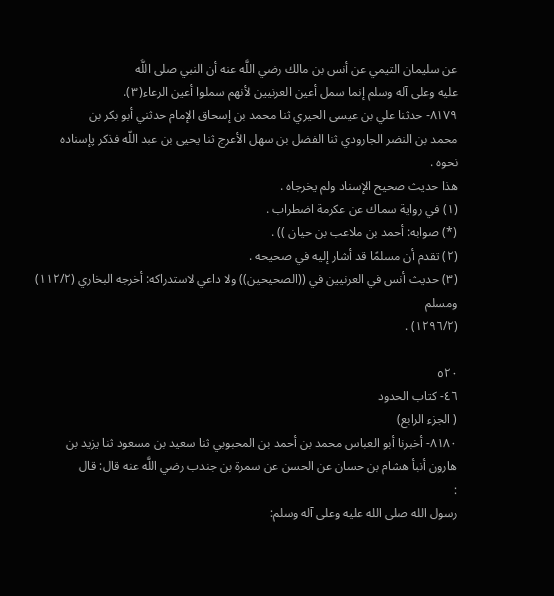عن سليمان التيمي عن أنس بن مالك رضي اللَّه عنه أن النبي صلى اللَّه
عليه وعلى آله وسلم إنما سمل أعين العرنيين لأنهم سملوا أعين الرعاء(٣).
٨١٧٩- حدثنا علي بن عيسى الحيري ثنا محمد بن إسحاق الإمام حدثني أبو بكر بن
محمد بن النضر الجارودي ثنا الفضل بن سهل الأعرج ثنا يحيى بن عبد اللّه فذكر پإسناده
نحوه .
هذا حديث صحيح الإسناد ولم يخرجاه .
(١) في رواية سماك عن عكرمة اضطراب .
(*) صوابه: أحمد بن ملاعب بن حيان )) .
(٢) تقدم أن مسلمًا قد أشار إليه في صحيحه .
(٣) حديث أنس في العرنيين في ((الصحيحين)) ولا داعي لاستدراكه: أخرجه البخاري (١١٢/٢) ومسلم
(١٢٩٦/٢) .

٥٢٠
٤٦- كتاب الحدود
( الجزء الرابع)
٨١٨٠- أخبرنا أبو العباس محمد بن أحمد بن المحبوبي ثنا سعيد بن مسعود ثنا يزيد بن
هارون أنبأ هشام بن حسان عن الحسن عن سمرة بن جندب رضي اللَّه عنه قال: قال
:
رسول الله صلى الله عليه وعلى آله وسلم: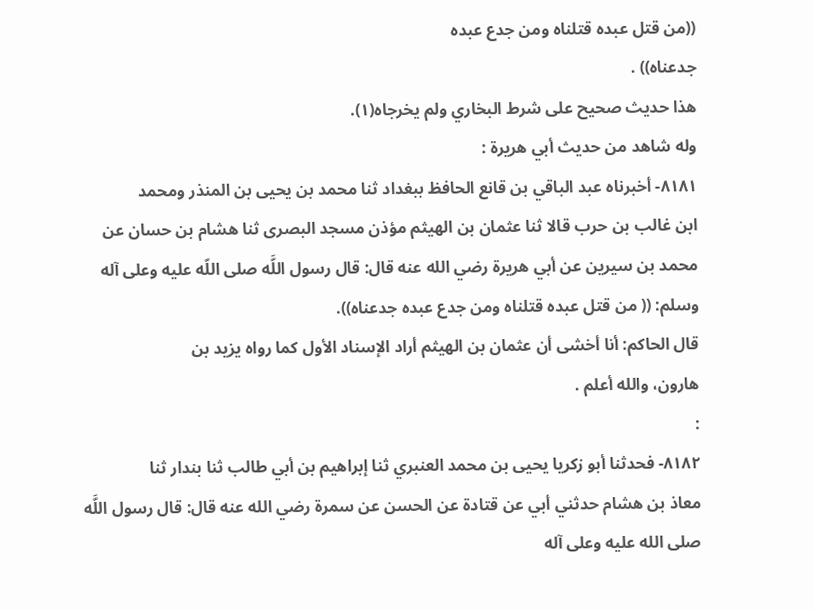((من قتل عبده قتلناه ومن جدع عبده
جدعناه)) .
هذا حديث صحيح على شرط البخاري ولم يخرجاه(١).
وله شاهد من حديث أبي هريرة :
٨١٨١- أخبرناه عبد الباقي بن قانع الحافظ ببغداد ثنا محمد بن يحيى بن المنذر ومحمد
ابن غالب بن حرب قالا ثنا عثمان بن الهيثم مؤذن مسجد البصرى ثنا هشام بن حسان عن
محمد بن سيرين عن أبي هريرة رضي الله عنه قال: قال رسول اللَّه صلى اللّه عليه وعلى آله
وسلم: (( من قتل عبده قتلناه ومن جدع عبده جدعناه)).
قال الحاكم: أنا أخشى أن عثمان بن الهيثم أراد الإسناد الأول كما رواه يزيد بن
هارون، والله أعلم .
:
٨١٨٢- فحدثنا أبو زكريا يحيى بن محمد العنبري ثنا إبراهيم بن أبي طالب ثنا بندار ثنا
معاذ بن هشام حدثني أبي عن قتادة عن الحسن عن سمرة رضي الله عنه قال: قال رسول اللَّه
صلى الله عليه وعلى آله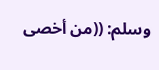وسلم: ((من أخصى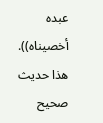عبده أخصيناه)).
هذا حديث صحيح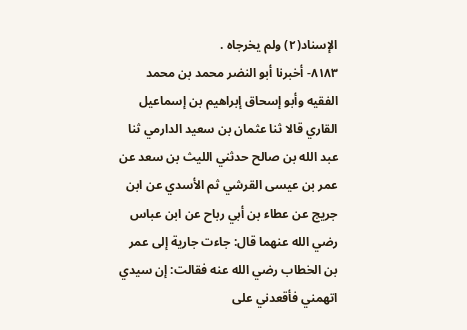الإسناد(٢) ولم يخرجاه .
٨١٨٣- أخبرنا أبو النضر محمد بن محمد الفقيه وأبو إسحاق إبراهيم بن إسماعيل
القاري قالا ثنا عثمان بن سعيد الدارمي ثنا عبد الله بن صالح حدثني الليث بن سعد عن
عمر بن عيسى القرشي ثم الأسدي عن ابن جريج عن عطاء بن أبي رباح عن ابن عباس
رضي الله عنهما قال: جاءت جارية إلى عمر بن الخطاب رضي الله عنه فقالت: إن سيدي
اتهمني فأقعدني على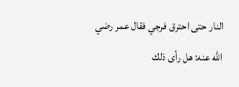النار حتى احترق فرجي فقال عمر رضي الله عنه: هل رأى ذلك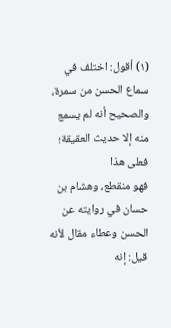(١) أقول: اختلف في سماع الحسن من سمرة، والصحيح أنه لم يسمع منه إلا حديث العقيقة؛ فعلى هذا
فهو منقطع، وهشام بن حسان في روايته عن الحسن وعطاء مقال لأنه قيل: إنه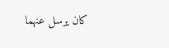كان يرسل عنهما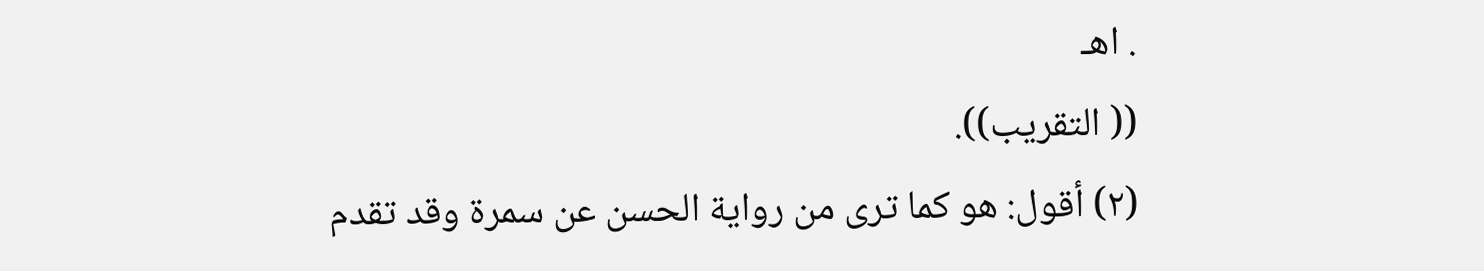. اهـ
(( التقريب)).
(٢) أقول: هو كما ترى من رواية الحسن عن سمرة وقد تقدم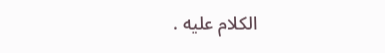الكلام عليه .